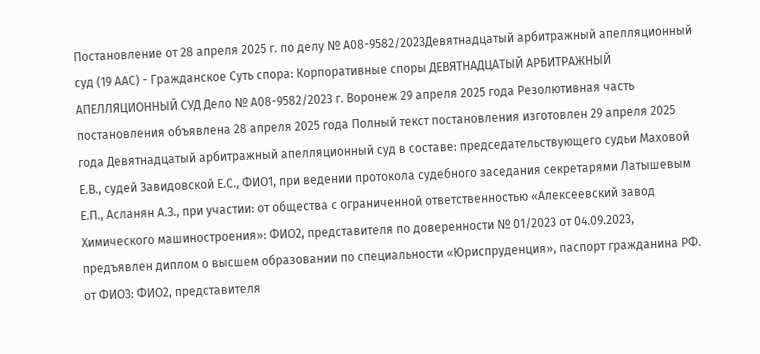Постановление от 28 апреля 2025 г. по делу № А08-9582/2023Девятнадцатый арбитражный апелляционный суд (19 ААС) - Гражданское Суть спора: Корпоративные споры ДЕВЯТНАДЦАТЫЙ АРБИТРАЖНЫЙ АПЕЛЛЯЦИОННЫЙ СУД Дело № А08-9582/2023 г. Воронеж 29 апреля 2025 года Резолютивная часть постановления объявлена 28 апреля 2025 года Полный текст постановления изготовлен 29 апреля 2025 года Девятнадцатый арбитражный апелляционный суд в составе: председательствующего судьи Маховой Е.В., судей Завидовской Е.С., ФИО1, при ведении протокола судебного заседания секретарями Латышевым Е.П., Асланян А.З., при участии: от общества с ограниченной ответственностью «Алексеевский завод Химического машиностроения»: ФИО2, представителя по доверенности № 01/2023 от 04.09.2023, предъявлен диплом о высшем образовании по специальности «Юриспруденция», паспорт гражданина РФ. от ФИО3: ФИО2, представителя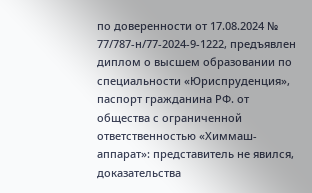по доверенности от 17.08.2024 № 77/787-н/77-2024-9-1222, предъявлен диплом о высшем образовании по специальности «Юриспруденция», паспорт гражданина РФ. от общества с ограниченной ответственностью «Химмаш-аппарат»: представитель не явился, доказательства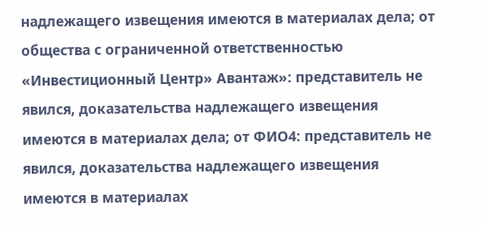надлежащего извещения имеются в материалах дела; от общества с ограниченной ответственностью «Инвестиционный Центр» Авантаж»: представитель не явился, доказательства надлежащего извещения имеются в материалах дела; от ФИО4: представитель не явился, доказательства надлежащего извещения имеются в материалах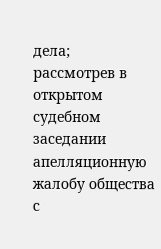дела; рассмотрев в открытом судебном заседании апелляционную жалобу общества с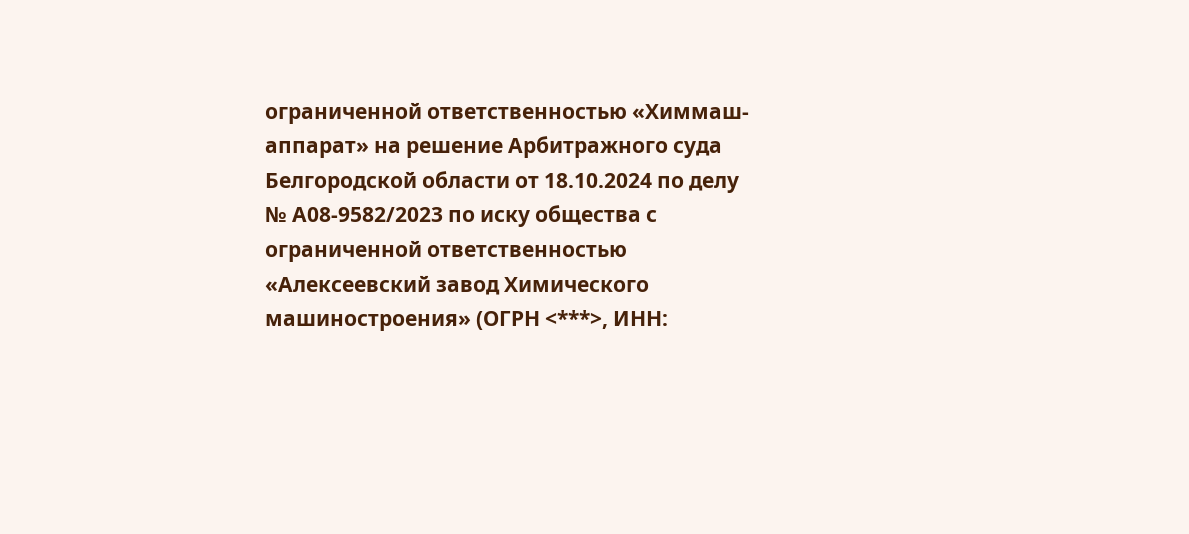ограниченной ответственностью «Химмаш-аппарат» на решение Арбитражного суда Белгородской области от 18.10.2024 по делу № А08-9582/2023 по иску общества с ограниченной ответственностью «Алексеевский завод Химического машиностроения» (ОГРН <***>, ИНН: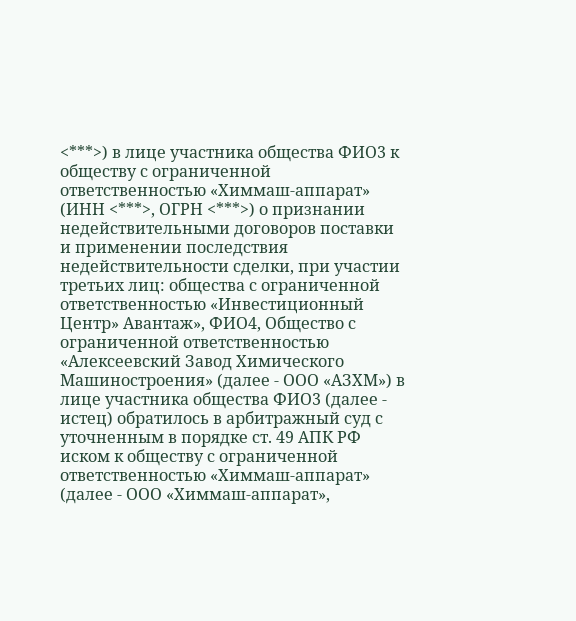<***>) в лице участника общества ФИО3 к обществу с ограниченной ответственностью «Химмаш-аппарат» (ИНН <***>, ОГРН <***>) о признании недействительными договоров поставки и применении последствия недействительности сделки, при участии третьих лиц: общества с ограниченной ответственностью «Инвестиционный Центр» Авантаж», ФИО4, Общество с ограниченной ответственностью «Алексеевский Завод Химического Машиностроения» (далее - ООО «АЗХМ») в лице участника общества ФИО3 (далее - истец) обратилось в арбитражный суд с уточненным в порядке ст. 49 АПК РФ иском к обществу с ограниченной ответственностью «Химмаш-аппарат» (далее - ООО «Химмаш-аппарат»,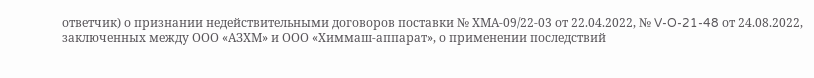ответчик) о признании недействительными договоров поставки № ХМА-09/22-03 от 22.04.2022, № V-O-21-48 от 24.08.2022, заключенных между ООО «АЗХМ» и ООО «Химмаш-аппарат», о применении последствий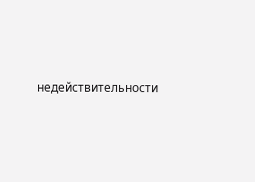недействительности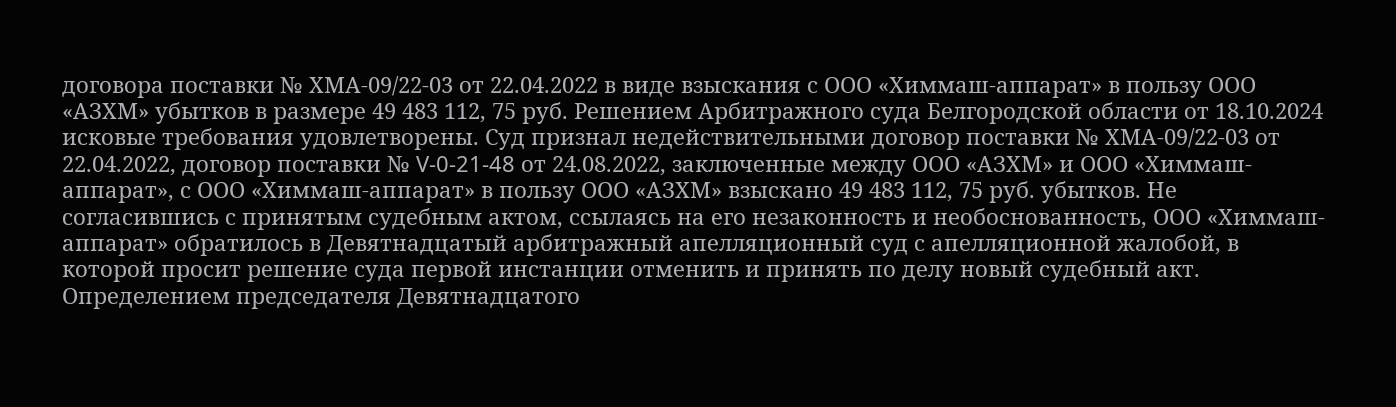договора поставки № ХМА-09/22-03 от 22.04.2022 в виде взыскания с ООО «Химмаш-аппарат» в пользу ООО «АЗХМ» убытков в размере 49 483 112, 75 руб. Решением Арбитражного суда Белгородской области от 18.10.2024 исковые требования удовлетворены. Суд признал недействительными договор поставки № ХМА-09/22-03 от 22.04.2022, договор поставки № V-0-21-48 от 24.08.2022, заключенные между ООО «АЗХМ» и ООО «Химмаш- аппарат», с ООО «Химмаш-аппарат» в пользу ООО «АЗХМ» взыскано 49 483 112, 75 руб. убытков. Не согласившись с принятым судебным актом, ссылаясь на его незаконность и необоснованность, ООО «Химмаш-аппарат» обратилось в Девятнадцатый арбитражный апелляционный суд с апелляционной жалобой, в которой просит решение суда первой инстанции отменить и принять по делу новый судебный акт. Определением председателя Девятнадцатого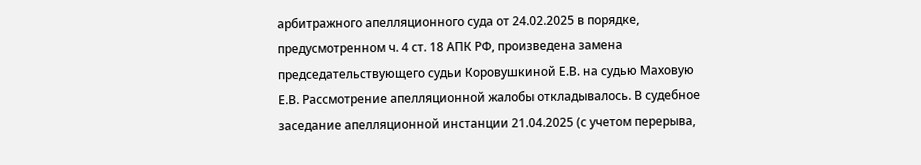арбитражного апелляционного суда от 24.02.2025 в порядке, предусмотренном ч. 4 ст. 18 АПК РФ, произведена замена председательствующего судьи Коровушкиной Е.В. на судью Маховую Е.В. Рассмотрение апелляционной жалобы откладывалось. В судебное заседание апелляционной инстанции 21.04.2025 (с учетом перерыва,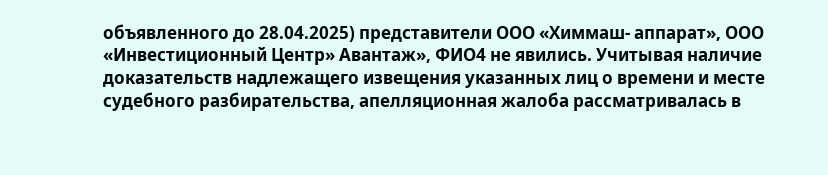объявленного до 28.04.2025) представители ООО «Химмаш- аппарат», ООО «Инвестиционный Центр» Авантаж», ФИО4 не явились. Учитывая наличие доказательств надлежащего извещения указанных лиц о времени и месте судебного разбирательства, апелляционная жалоба рассматривалась в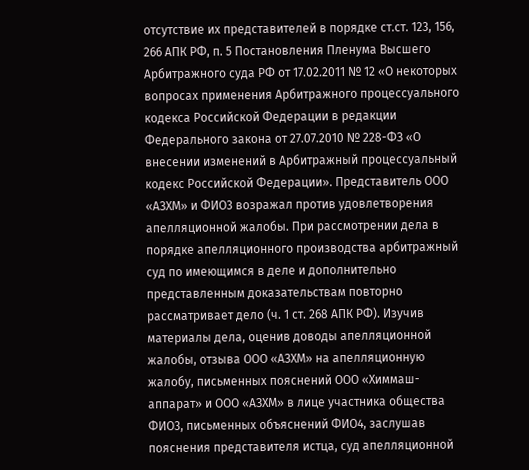отсутствие их представителей в порядке ст.ст. 123, 156, 266 АПК РФ, п. 5 Постановления Пленума Высшего Арбитражного суда РФ от 17.02.2011 № 12 «О некоторых вопросах применения Арбитражного процессуального кодекса Российской Федерации в редакции Федерального закона от 27.07.2010 № 228-ФЗ «О внесении изменений в Арбитражный процессуальный кодекс Российской Федерации». Представитель ООО «АЗХМ» и ФИО3 возражал против удовлетворения апелляционной жалобы. При рассмотрении дела в порядке апелляционного производства арбитражный суд по имеющимся в деле и дополнительно представленным доказательствам повторно рассматривает дело (ч. 1 ст. 268 АПК РФ). Изучив материалы дела, оценив доводы апелляционной жалобы, отзыва ООО «АЗХМ» на апелляционную жалобу, письменных пояснений ООО «Химмаш-аппарат» и ООО «АЗХМ» в лице участника общества ФИО3, письменных объяснений ФИО4, заслушав пояснения представителя истца, суд апелляционной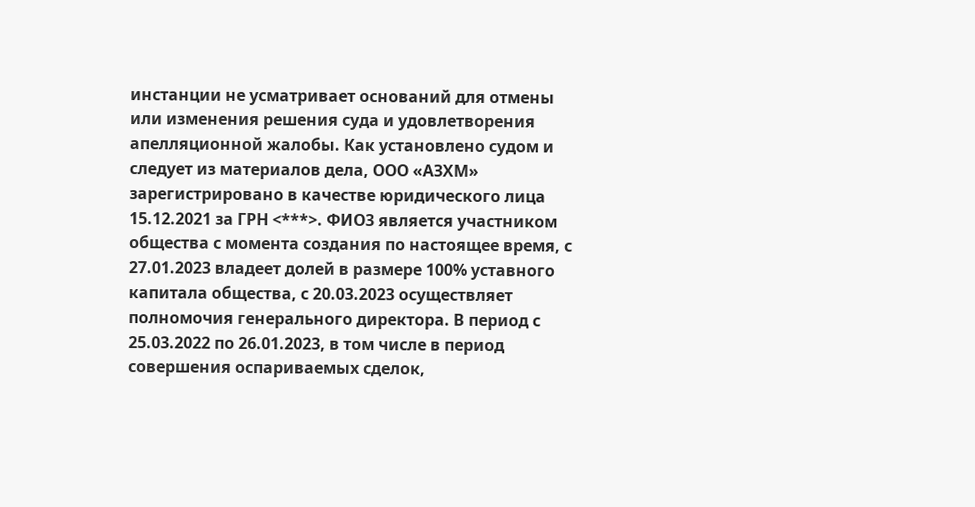инстанции не усматривает оснований для отмены или изменения решения суда и удовлетворения апелляционной жалобы. Как установлено судом и следует из материалов дела, ООО «АЗХМ» зарегистрировано в качестве юридического лица 15.12.2021 за ГРН <***>. ФИО3 является участником общества с момента создания по настоящее время, с 27.01.2023 владеет долей в размере 100% уставного капитала общества, с 20.03.2023 осуществляет полномочия генерального директора. В период с 25.03.2022 по 26.01.2023, в том числе в период совершения оспариваемых сделок,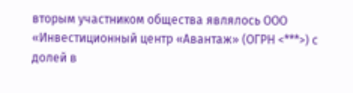вторым участником общества являлось ООО «Инвестиционный центр «Авантаж» (ОГРН <***>) с долей в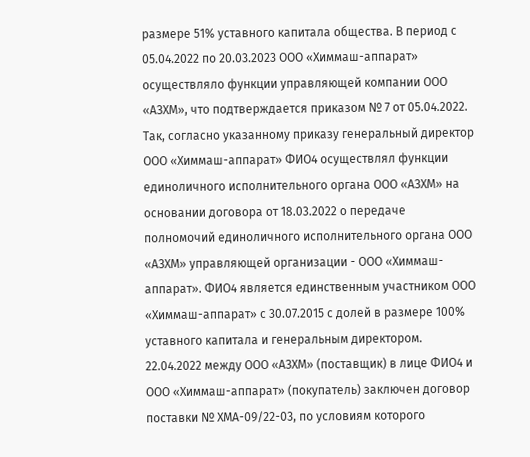размере 51% уставного капитала общества. В период с 05.04.2022 по 20.03.2023 ООО «Химмаш-аппарат» осуществляло функции управляющей компании ООО «АЗХМ», что подтверждается приказом № 7 от 05.04.2022. Так, согласно указанному приказу генеральный директор ООО «Химмаш-аппарат» ФИО4 осуществлял функции единоличного исполнительного органа ООО «АЗХМ» на основании договора от 18.03.2022 о передаче полномочий единоличного исполнительного органа ООО «АЗХМ» управляющей организации - ООО «Химмаш-аппарат». ФИО4 является единственным участником ООО «Химмаш-аппарат» с 30.07.2015 с долей в размере 100% уставного капитала и генеральным директором. 22.04.2022 между ООО «АЗХМ» (поставщик) в лице ФИО4 и ООО «Химмаш-аппарат» (покупатель) заключен договор поставки № ХМА-09/22-03, по условиям которого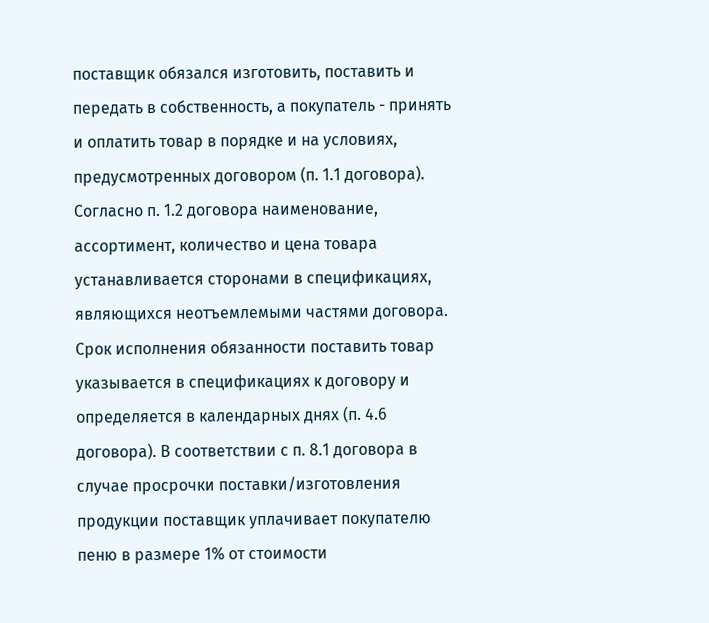поставщик обязался изготовить, поставить и передать в собственность, а покупатель - принять и оплатить товар в порядке и на условиях, предусмотренных договором (п. 1.1 договора). Согласно п. 1.2 договора наименование, ассортимент, количество и цена товара устанавливается сторонами в спецификациях, являющихся неотъемлемыми частями договора. Срок исполнения обязанности поставить товар указывается в спецификациях к договору и определяется в календарных днях (п. 4.6 договора). В соответствии с п. 8.1 договора в случае просрочки поставки/изготовления продукции поставщик уплачивает покупателю пеню в размере 1% от стоимости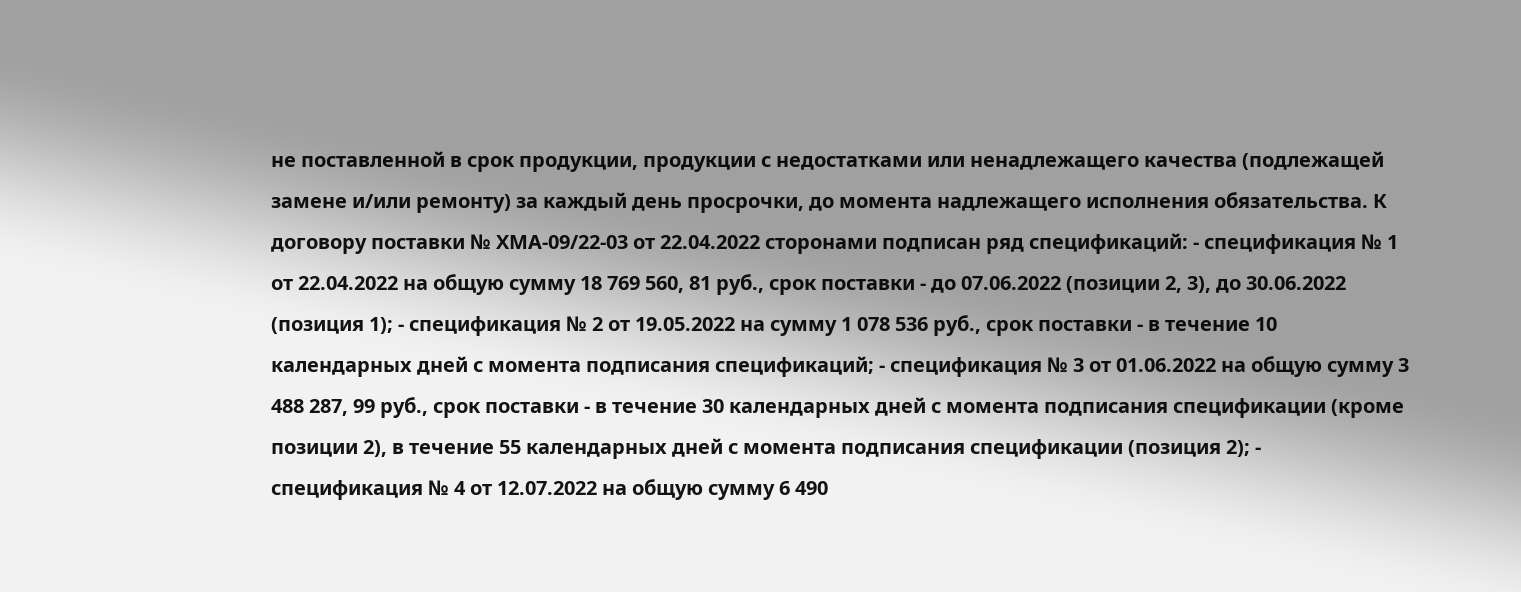не поставленной в срок продукции, продукции с недостатками или ненадлежащего качества (подлежащей замене и/или ремонту) за каждый день просрочки, до момента надлежащего исполнения обязательства. К договору поставки № ХМА-09/22-03 от 22.04.2022 сторонами подписан ряд спецификаций: - спецификация № 1 от 22.04.2022 на общую сумму 18 769 560, 81 руб., срок поставки - до 07.06.2022 (позиции 2, 3), до 30.06.2022 (позиция 1); - спецификация № 2 от 19.05.2022 на сумму 1 078 536 руб., срок поставки - в течение 10 календарных дней с момента подписания спецификаций; - спецификация № 3 от 01.06.2022 на общую сумму 3 488 287, 99 руб., срок поставки - в течение 30 календарных дней с момента подписания спецификации (кроме позиции 2), в течение 55 календарных дней с момента подписания спецификации (позиция 2); - спецификация № 4 от 12.07.2022 на общую сумму 6 490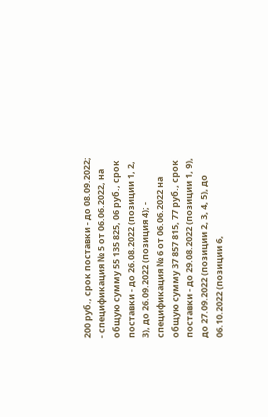200 руб., срок поставки - до 08.09.2022; - спецификация № 5 от 06.06.2022, на общую сумму 55 135 825, 06 руб., срок поставки - до 26.08.2022 (позиции 1, 2, 3), до 26.09.2022 (позиция 4); - спецификация № 6 от 06.06.2022 на общую сумму 37 857 815, 77 руб., срок поставки - до 29.08.2022 (позиции 1, 9), до 27.09.2022 (позиции 2, 3, 4, 5), до 06.10.2022 (позиции 6,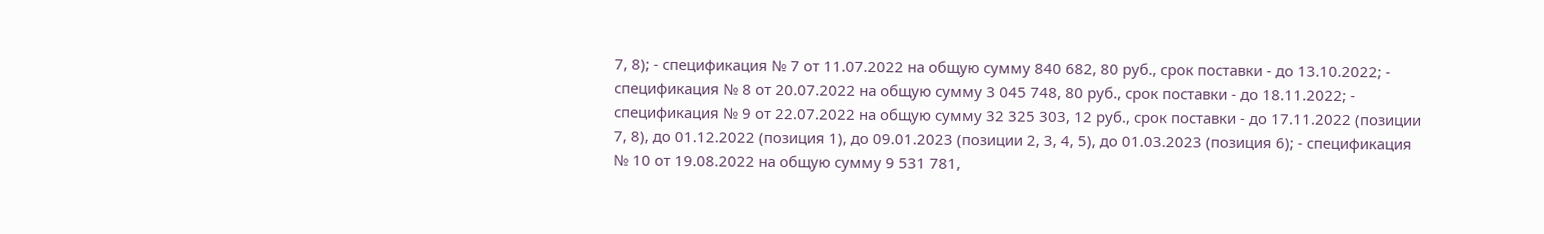7, 8); - спецификация № 7 от 11.07.2022 на общую сумму 840 682, 80 руб., срок поставки - до 13.10.2022; - спецификация № 8 от 20.07.2022 на общую сумму 3 045 748, 80 руб., срок поставки - до 18.11.2022; - спецификация № 9 от 22.07.2022 на общую сумму 32 325 303, 12 руб., срок поставки - до 17.11.2022 (позиции 7, 8), до 01.12.2022 (позиция 1), до 09.01.2023 (позиции 2, 3, 4, 5), до 01.03.2023 (позиция 6); - спецификация № 10 от 19.08.2022 на общую сумму 9 531 781,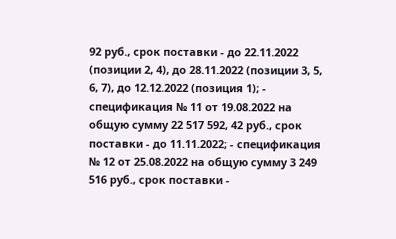92 руб., срок поставки - до 22.11.2022 (позиции 2, 4), до 28.11.2022 (позиции 3, 5, 6, 7), до 12.12.2022 (позиция 1); - спецификация № 11 от 19.08.2022 на общую сумму 22 517 592, 42 руб., срок поставки - до 11.11.2022; - спецификация № 12 от 25.08.2022 на общую сумму 3 249 516 руб., срок поставки -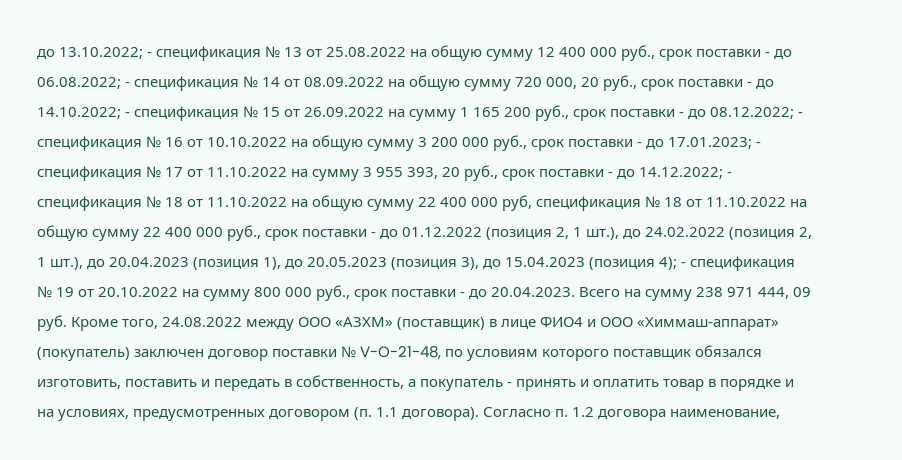до 13.10.2022; - спецификация № 13 от 25.08.2022 на общую сумму 12 400 000 руб., срок поставки - до 06.08.2022; - спецификация № 14 от 08.09.2022 на общую сумму 720 000, 20 руб., срок поставки - до 14.10.2022; - спецификация № 15 от 26.09.2022 на сумму 1 165 200 руб., срок поставки - до 08.12.2022; - спецификация № 16 от 10.10.2022 на общую сумму 3 200 000 руб., срок поставки - до 17.01.2023; - спецификация № 17 от 11.10.2022 на сумму 3 955 393, 20 руб., срок поставки - до 14.12.2022; - спецификация № 18 от 11.10.2022 на общую сумму 22 400 000 руб, спецификация № 18 от 11.10.2022 на общую сумму 22 400 000 руб., срок поставки - до 01.12.2022 (позиция 2, 1 шт.), до 24.02.2022 (позиция 2, 1 шт.), до 20.04.2023 (позиция 1), до 20.05.2023 (позиция 3), до 15.04.2023 (позиция 4); - спецификация № 19 от 20.10.2022 на сумму 800 000 руб., срок поставки - до 20.04.2023. Всего на сумму 238 971 444, 09 руб. Кроме того, 24.08.2022 между ООО «АЗХМ» (поставщик) в лице ФИО4 и ООО «Химмаш-аппарат» (покупатель) заключен договор поставки № V-O-21-48, по условиям которого поставщик обязался изготовить, поставить и передать в собственность, а покупатель - принять и оплатить товар в порядке и на условиях, предусмотренных договором (п. 1.1 договора). Согласно п. 1.2 договора наименование,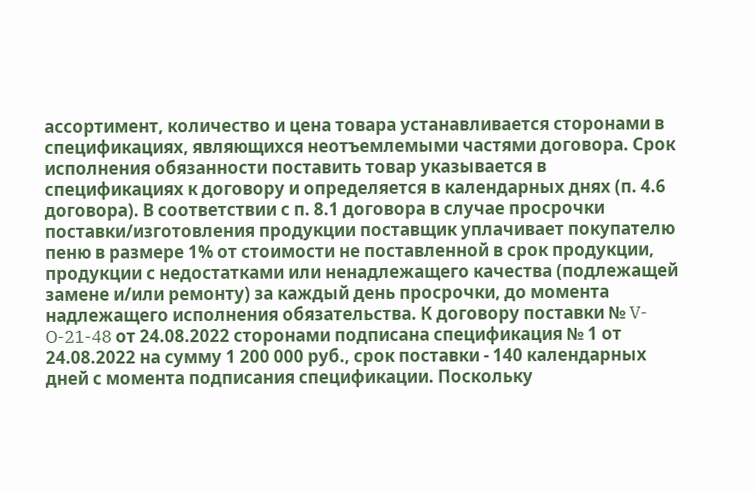ассортимент, количество и цена товара устанавливается сторонами в спецификациях, являющихся неотъемлемыми частями договора. Срок исполнения обязанности поставить товар указывается в спецификациях к договору и определяется в календарных днях (п. 4.6 договора). В соответствии с п. 8.1 договора в случае просрочки поставки/изготовления продукции поставщик уплачивает покупателю пеню в размере 1% от стоимости не поставленной в срок продукции, продукции с недостатками или ненадлежащего качества (подлежащей замене и/или ремонту) за каждый день просрочки, до момента надлежащего исполнения обязательства. К договору поставки № V-O-21-48 от 24.08.2022 сторонами подписана спецификация № 1 от 24.08.2022 на сумму 1 200 000 руб., срок поставки - 140 календарных дней с момента подписания спецификации. Поскольку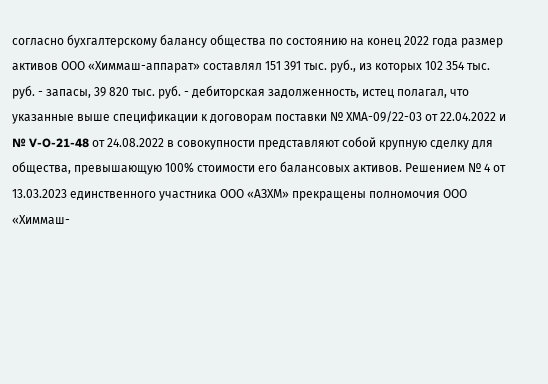согласно бухгалтерскому балансу общества по состоянию на конец 2022 года размер активов ООО «Химмаш-аппарат» составлял 151 391 тыс. руб., из которых 102 354 тыс. руб. - запасы, 39 820 тыс. руб. - дебиторская задолженность, истец полагал, что указанные выше спецификации к договорам поставки № ХМА-09/22-03 от 22.04.2022 и № V-O-21-48 от 24.08.2022 в совокупности представляют собой крупную сделку для общества, превышающую 100% стоимости его балансовых активов. Решением № 4 от 13.03.2023 единственного участника ООО «АЗХМ» прекращены полномочия ООО «Химмаш-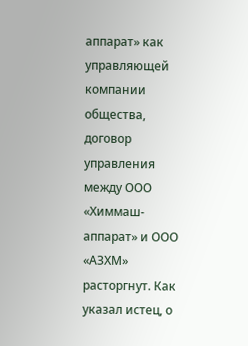аппарат» как управляющей компании общества, договор управления между ООО «Химмаш-аппарат» и ООО «АЗХМ» расторгнут. Как указал истец, о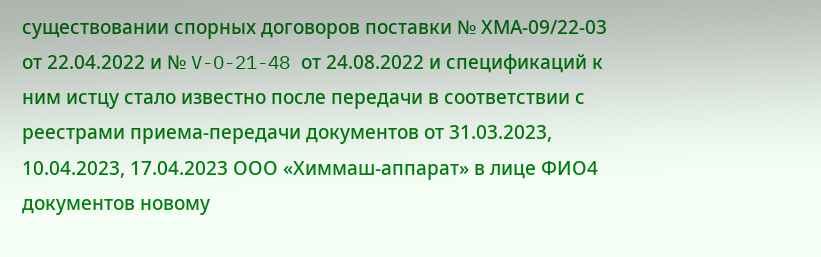существовании спорных договоров поставки № ХМА-09/22-03 от 22.04.2022 и № V-O-21-48 от 24.08.2022 и спецификаций к ним истцу стало известно после передачи в соответствии с реестрами приема-передачи документов от 31.03.2023, 10.04.2023, 17.04.2023 ООО «Химмаш-аппарат» в лице ФИО4 документов новому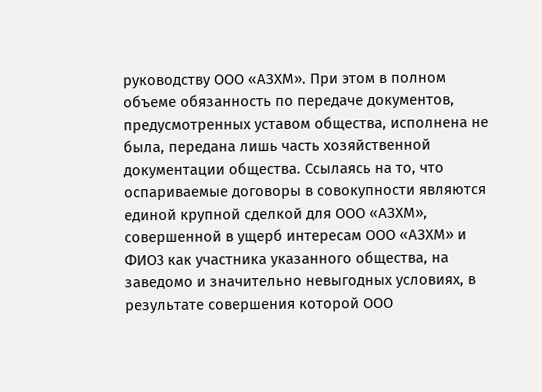руководству ООО «АЗХМ». При этом в полном объеме обязанность по передаче документов, предусмотренных уставом общества, исполнена не была, передана лишь часть хозяйственной документации общества. Ссылаясь на то, что оспариваемые договоры в совокупности являются единой крупной сделкой для ООО «АЗХМ», совершенной в ущерб интересам ООО «АЗХМ» и ФИО3 как участника указанного общества, на заведомо и значительно невыгодных условиях, в результате совершения которой ООО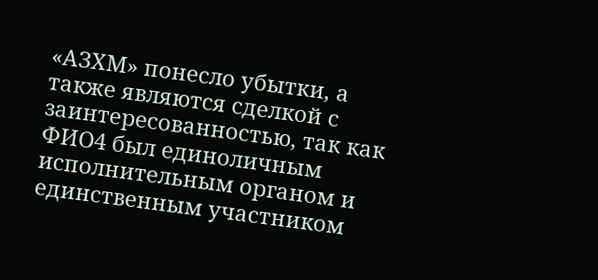«АЗХМ» понесло убытки, а также являются сделкой с заинтересованностью, так как ФИО4 был единоличным исполнительным органом и единственным участником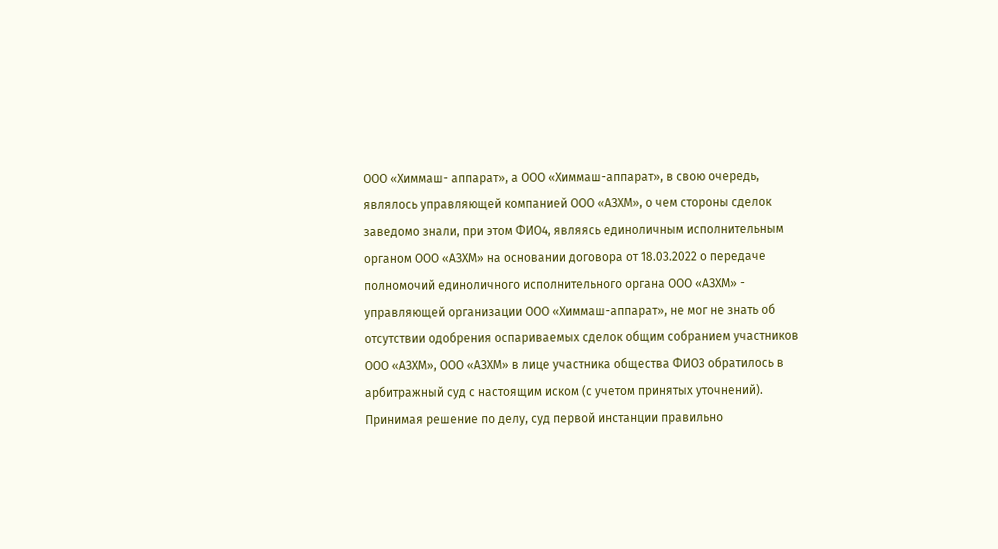ООО «Химмаш- аппарат», а ООО «Химмаш-аппарат», в свою очередь, являлось управляющей компанией ООО «АЗХМ», о чем стороны сделок заведомо знали, при этом ФИО4, являясь единоличным исполнительным органом ООО «АЗХМ» на основании договора от 18.03.2022 о передаче полномочий единоличного исполнительного органа ООО «АЗХМ» - управляющей организации ООО «Химмаш-аппарат», не мог не знать об отсутствии одобрения оспариваемых сделок общим собранием участников ООО «АЗХМ», ООО «АЗХМ» в лице участника общества ФИО3 обратилось в арбитражный суд с настоящим иском (с учетом принятых уточнений). Принимая решение по делу, суд первой инстанции правильно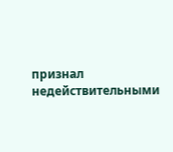признал недействительными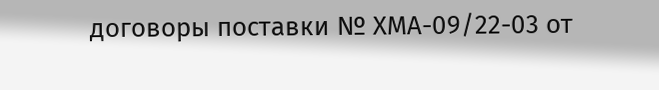договоры поставки № ХМА-09/22-03 от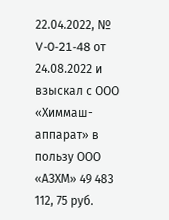22.04.2022, № V-0-21-48 от 24.08.2022 и взыскал с ООО «Химмаш-аппарат» в пользу ООО «АЗХМ» 49 483 112, 75 руб.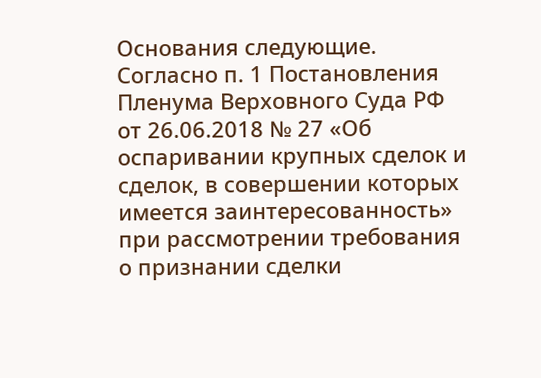Основания следующие. Согласно п. 1 Постановления Пленума Верховного Суда РФ от 26.06.2018 № 27 «Об оспаривании крупных сделок и сделок, в совершении которых имеется заинтересованность» при рассмотрении требования о признании сделки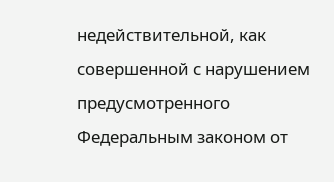недействительной, как совершенной с нарушением предусмотренного Федеральным законом от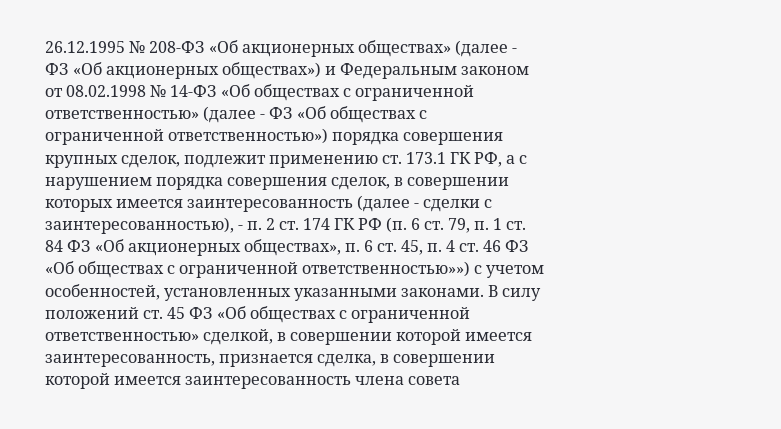26.12.1995 № 208-ФЗ «Об акционерных обществах» (далее - ФЗ «Об акционерных обществах») и Федеральным законом от 08.02.1998 № 14-ФЗ «Об обществах с ограниченной ответственностью» (далее - ФЗ «Об обществах с ограниченной ответственностью») порядка совершения крупных сделок, подлежит применению ст. 173.1 ГК РФ, а с нарушением порядка совершения сделок, в совершении которых имеется заинтересованность (далее - сделки с заинтересованностью), - п. 2 ст. 174 ГК РФ (п. 6 ст. 79, п. 1 ст. 84 ФЗ «Об акционерных обществах», п. 6 ст. 45, п. 4 ст. 46 ФЗ «Об обществах с ограниченной ответственностью»») с учетом особенностей, установленных указанными законами. В силу положений ст. 45 ФЗ «Об обществах с ограниченной ответственностью» сделкой, в совершении которой имеется заинтересованность, признается сделка, в совершении которой имеется заинтересованность члена совета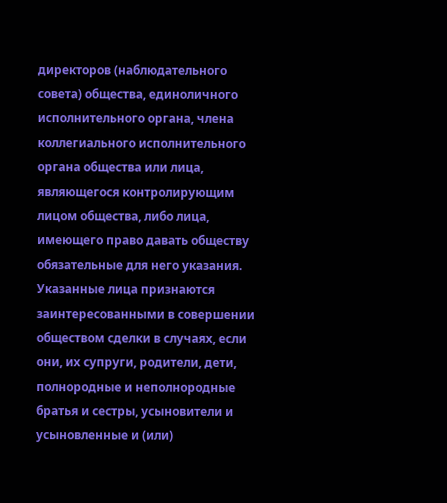директоров (наблюдательного совета) общества, единоличного исполнительного органа, члена коллегиального исполнительного органа общества или лица, являющегося контролирующим лицом общества, либо лица, имеющего право давать обществу обязательные для него указания. Указанные лица признаются заинтересованными в совершении обществом сделки в случаях, если они, их супруги, родители, дети, полнородные и неполнородные братья и сестры, усыновители и усыновленные и (или)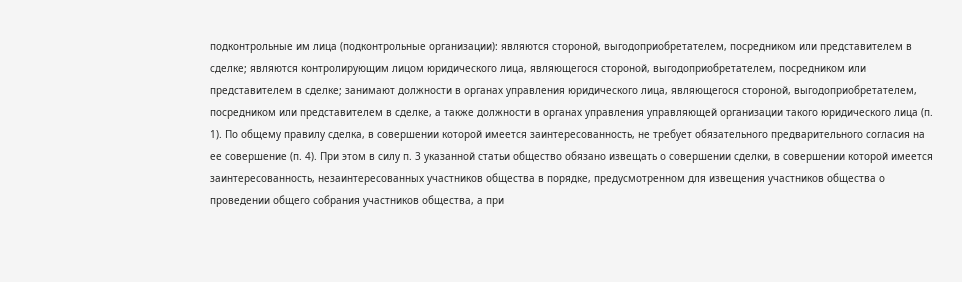подконтрольные им лица (подконтрольные организации): являются стороной, выгодоприобретателем, посредником или представителем в сделке; являются контролирующим лицом юридического лица, являющегося стороной, выгодоприобретателем, посредником или представителем в сделке; занимают должности в органах управления юридического лица, являющегося стороной, выгодоприобретателем, посредником или представителем в сделке, а также должности в органах управления управляющей организации такого юридического лица (п. 1). По общему правилу сделка, в совершении которой имеется заинтересованность, не требует обязательного предварительного согласия на ее совершение (п. 4). При этом в силу п. 3 указанной статьи общество обязано извещать о совершении сделки, в совершении которой имеется заинтересованность, незаинтересованных участников общества в порядке, предусмотренном для извещения участников общества о проведении общего собрания участников общества, а при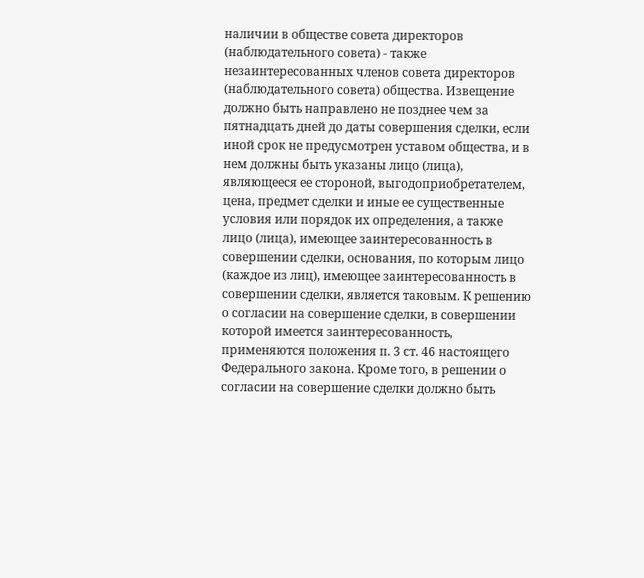наличии в обществе совета директоров (наблюдательного совета) - также незаинтересованных членов совета директоров (наблюдательного совета) общества. Извещение должно быть направлено не позднее чем за пятнадцать дней до даты совершения сделки, если иной срок не предусмотрен уставом общества, и в нем должны быть указаны лицо (лица), являющееся ее стороной, выгодоприобретателем, цена, предмет сделки и иные ее существенные условия или порядок их определения, а также лицо (лица), имеющее заинтересованность в совершении сделки, основания, по которым лицо (каждое из лиц), имеющее заинтересованность в совершении сделки, является таковым. К решению о согласии на совершение сделки, в совершении которой имеется заинтересованность, применяются положения п. 3 ст. 46 настоящего Федерального закона. Кроме того, в решении о согласии на совершение сделки должно быть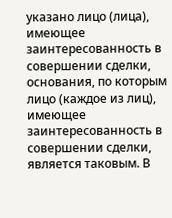указано лицо (лица), имеющее заинтересованность в совершении сделки, основания, по которым лицо (каждое из лиц), имеющее заинтересованность в совершении сделки, является таковым. В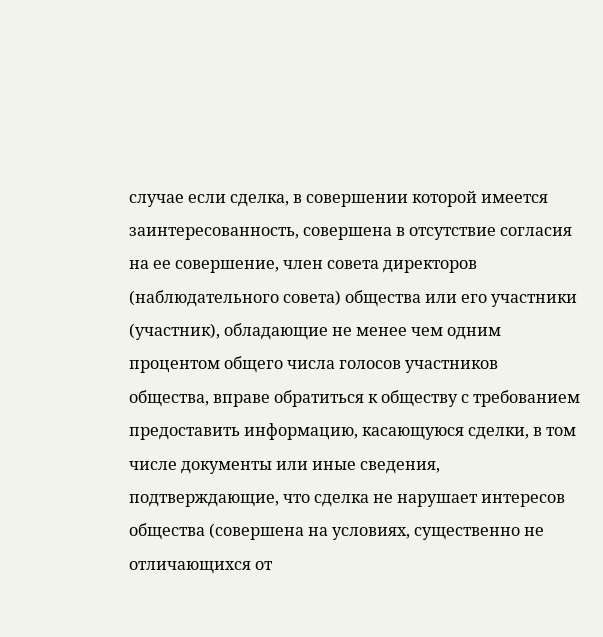случае если сделка, в совершении которой имеется заинтересованность, совершена в отсутствие согласия на ее совершение, член совета директоров (наблюдательного совета) общества или его участники (участник), обладающие не менее чем одним процентом общего числа голосов участников общества, вправе обратиться к обществу с требованием предоставить информацию, касающуюся сделки, в том числе документы или иные сведения, подтверждающие, что сделка не нарушает интересов общества (совершена на условиях, существенно не отличающихся от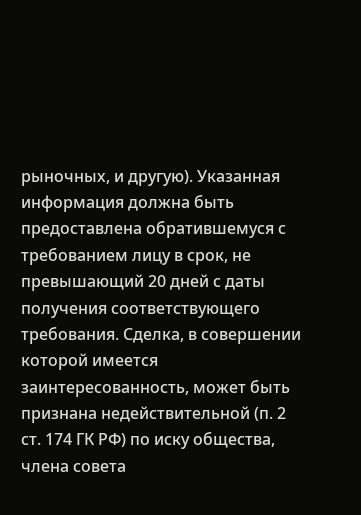рыночных, и другую). Указанная информация должна быть предоставлена обратившемуся с требованием лицу в срок, не превышающий 20 дней с даты получения соответствующего требования. Сделка, в совершении которой имеется заинтересованность, может быть признана недействительной (п. 2 ст. 174 ГК РФ) по иску общества, члена совета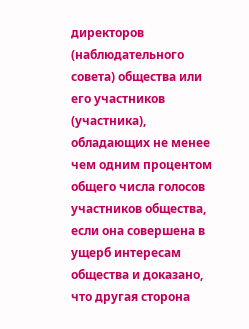директоров (наблюдательного совета) общества или его участников (участника), обладающих не менее чем одним процентом общего числа голосов участников общества, если она совершена в ущерб интересам общества и доказано, что другая сторона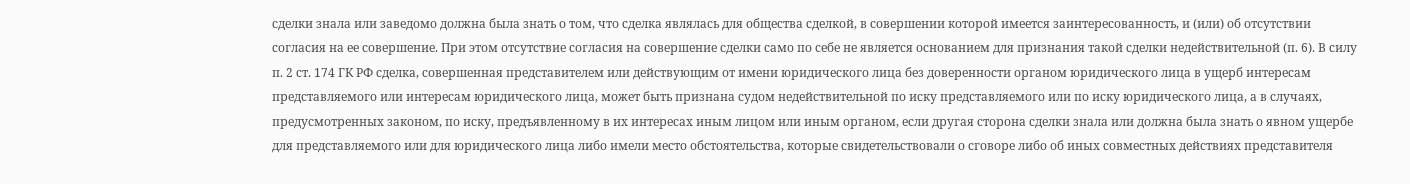сделки знала или заведомо должна была знать о том, что сделка являлась для общества сделкой, в совершении которой имеется заинтересованность, и (или) об отсутствии согласия на ее совершение. При этом отсутствие согласия на совершение сделки само по себе не является основанием для признания такой сделки недействительной (п. 6). В силу п. 2 ст. 174 ГК РФ сделка, совершенная представителем или действующим от имени юридического лица без доверенности органом юридического лица в ущерб интересам представляемого или интересам юридического лица, может быть признана судом недействительной по иску представляемого или по иску юридического лица, а в случаях, предусмотренных законом, по иску, предъявленному в их интересах иным лицом или иным органом, если другая сторона сделки знала или должна была знать о явном ущербе для представляемого или для юридического лица либо имели место обстоятельства, которые свидетельствовали о сговоре либо об иных совместных действиях представителя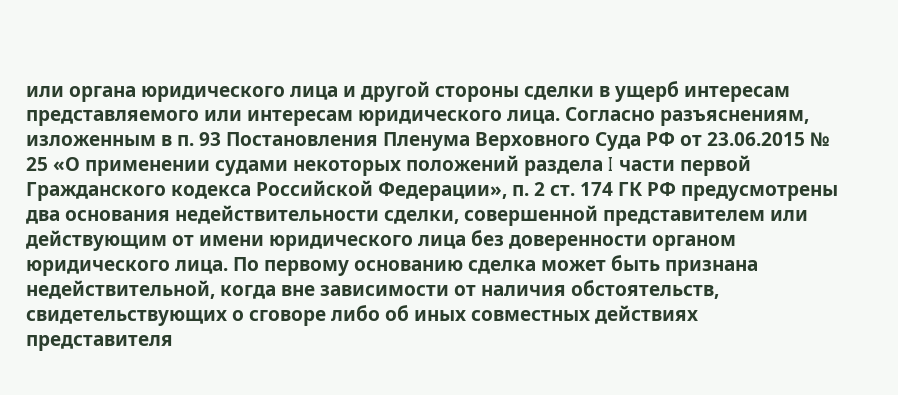или органа юридического лица и другой стороны сделки в ущерб интересам представляемого или интересам юридического лица. Согласно разъяснениям, изложенным в п. 93 Постановления Пленума Верховного Суда РФ от 23.06.2015 № 25 «О применении судами некоторых положений раздела I части первой Гражданского кодекса Российской Федерации», п. 2 ст. 174 ГК РФ предусмотрены два основания недействительности сделки, совершенной представителем или действующим от имени юридического лица без доверенности органом юридического лица. По первому основанию сделка может быть признана недействительной, когда вне зависимости от наличия обстоятельств, свидетельствующих о сговоре либо об иных совместных действиях представителя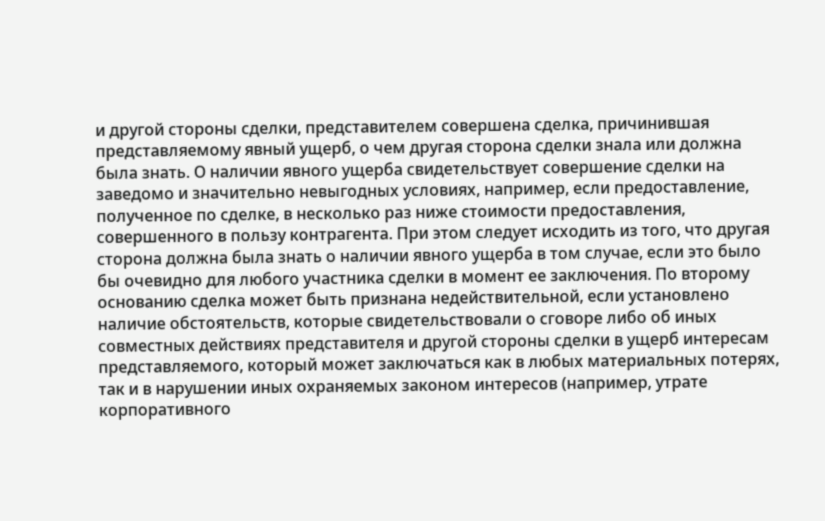и другой стороны сделки, представителем совершена сделка, причинившая представляемому явный ущерб, о чем другая сторона сделки знала или должна была знать. О наличии явного ущерба свидетельствует совершение сделки на заведомо и значительно невыгодных условиях, например, если предоставление, полученное по сделке, в несколько раз ниже стоимости предоставления, совершенного в пользу контрагента. При этом следует исходить из того, что другая сторона должна была знать о наличии явного ущерба в том случае, если это было бы очевидно для любого участника сделки в момент ее заключения. По второму основанию сделка может быть признана недействительной, если установлено наличие обстоятельств, которые свидетельствовали о сговоре либо об иных совместных действиях представителя и другой стороны сделки в ущерб интересам представляемого, который может заключаться как в любых материальных потерях, так и в нарушении иных охраняемых законом интересов (например, утрате корпоративного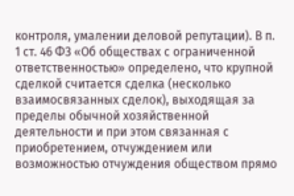контроля, умалении деловой репутации). В п. 1 ст. 46 ФЗ «Об обществах с ограниченной ответственностью» определено, что крупной сделкой считается сделка (несколько взаимосвязанных сделок), выходящая за пределы обычной хозяйственной деятельности и при этом связанная с приобретением, отчуждением или возможностью отчуждения обществом прямо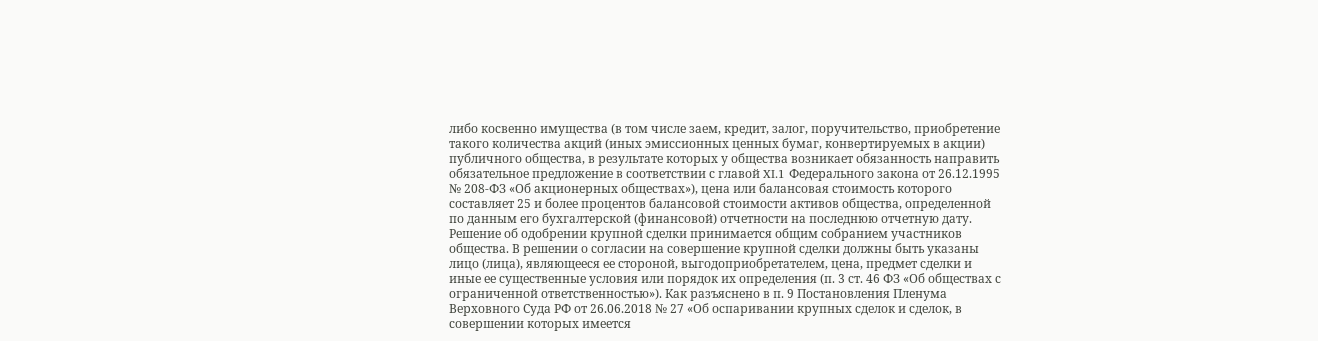либо косвенно имущества (в том числе заем, кредит, залог, поручительство, приобретение такого количества акций (иных эмиссионных ценных бумаг, конвертируемых в акции) публичного общества, в результате которых у общества возникает обязанность направить обязательное предложение в соответствии с главой XI.1 Федерального закона от 26.12.1995 № 208-ФЗ «Об акционерных обществах»), цена или балансовая стоимость которого составляет 25 и более процентов балансовой стоимости активов общества, определенной по данным его бухгалтерской (финансовой) отчетности на последнюю отчетную дату. Решение об одобрении крупной сделки принимается общим собранием участников общества. В решении о согласии на совершение крупной сделки должны быть указаны лицо (лица), являющееся ее стороной, выгодоприобретателем, цена, предмет сделки и иные ее существенные условия или порядок их определения (п. 3 ст. 46 ФЗ «Об обществах с ограниченной ответственностью»). Как разъяснено в п. 9 Постановления Пленума Верховного Суда РФ от 26.06.2018 № 27 «Об оспаривании крупных сделок и сделок, в совершении которых имеется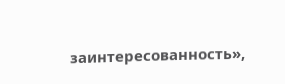заинтересованность»,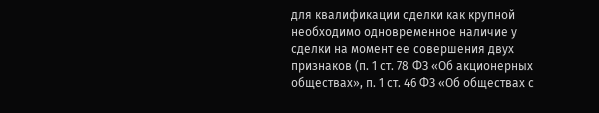для квалификации сделки как крупной необходимо одновременное наличие у сделки на момент ее совершения двух признаков (п. 1 ст. 78 ФЗ «Об акционерных обществах», п. 1 ст. 46 ФЗ «Об обществах с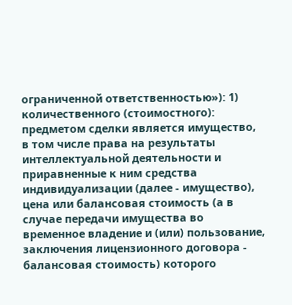ограниченной ответственностью»): 1) количественного (стоимостного): предметом сделки является имущество, в том числе права на результаты интеллектуальной деятельности и приравненные к ним средства индивидуализации (далее - имущество), цена или балансовая стоимость (а в случае передачи имущества во временное владение и (или) пользование, заключения лицензионного договора - балансовая стоимость) которого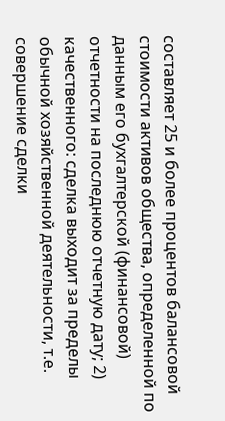составляет 25 и более процентов балансовой стоимости активов общества, определенной по данным его бухгалтерской (финансовой) отчетности на последнюю отчетную дату; 2) качественного: сделка выходит за пределы обычной хозяйственной деятельности, т.е. совершение сделки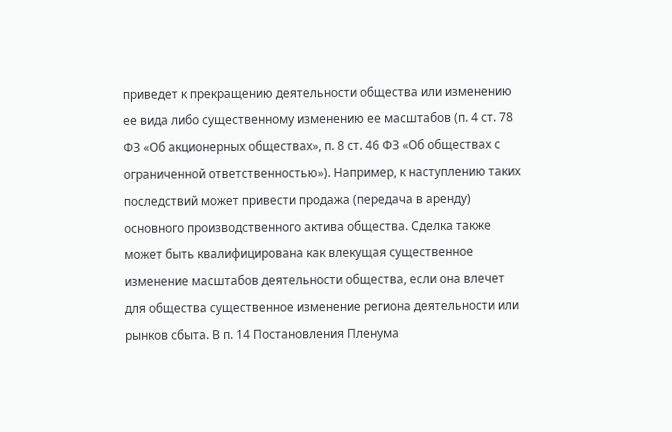приведет к прекращению деятельности общества или изменению ее вида либо существенному изменению ее масштабов (п. 4 ст. 78 ФЗ «Об акционерных обществах», п. 8 ст. 46 ФЗ «Об обществах с ограниченной ответственностью»). Например, к наступлению таких последствий может привести продажа (передача в аренду) основного производственного актива общества. Сделка также может быть квалифицирована как влекущая существенное изменение масштабов деятельности общества, если она влечет для общества существенное изменение региона деятельности или рынков сбыта. В п. 14 Постановления Пленума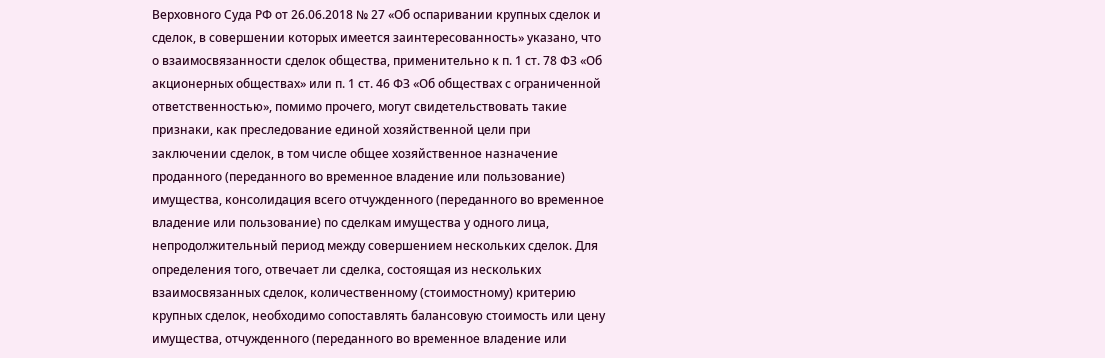Верховного Суда РФ от 26.06.2018 № 27 «Об оспаривании крупных сделок и сделок, в совершении которых имеется заинтересованность» указано, что о взаимосвязанности сделок общества, применительно к п. 1 ст. 78 ФЗ «Об акционерных обществах» или п. 1 ст. 46 ФЗ «Об обществах с ограниченной ответственностью», помимо прочего, могут свидетельствовать такие признаки, как преследование единой хозяйственной цели при заключении сделок, в том числе общее хозяйственное назначение проданного (переданного во временное владение или пользование) имущества, консолидация всего отчужденного (переданного во временное владение или пользование) по сделкам имущества у одного лица, непродолжительный период между совершением нескольких сделок. Для определения того, отвечает ли сделка, состоящая из нескольких взаимосвязанных сделок, количественному (стоимостному) критерию крупных сделок, необходимо сопоставлять балансовую стоимость или цену имущества, отчужденного (переданного во временное владение или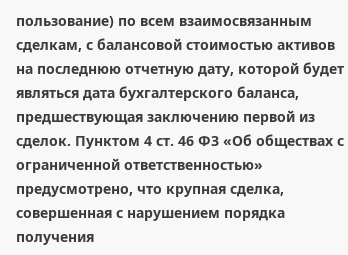пользование) по всем взаимосвязанным сделкам, с балансовой стоимостью активов на последнюю отчетную дату, которой будет являться дата бухгалтерского баланса, предшествующая заключению первой из сделок. Пунктом 4 ст. 46 ФЗ «Об обществах с ограниченной ответственностью» предусмотрено, что крупная сделка, совершенная с нарушением порядка получения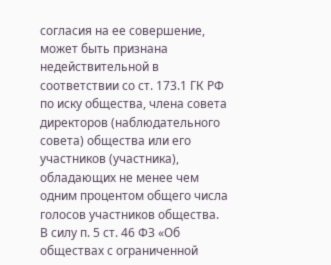согласия на ее совершение, может быть признана недействительной в соответствии со ст. 173.1 ГК РФ по иску общества, члена совета директоров (наблюдательного совета) общества или его участников (участника), обладающих не менее чем одним процентом общего числа голосов участников общества. В силу п. 5 ст. 46 ФЗ «Об обществах с ограниченной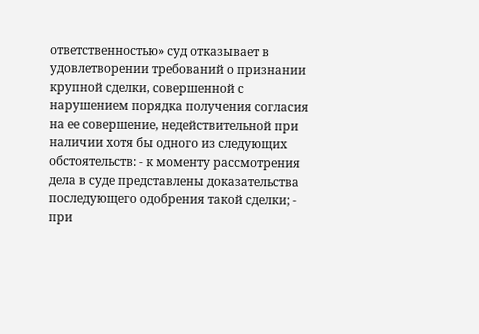ответственностью» суд отказывает в удовлетворении требований о признании крупной сделки, совершенной с нарушением порядка получения согласия на ее совершение, недействительной при наличии хотя бы одного из следующих обстоятельств: - к моменту рассмотрения дела в суде представлены доказательства последующего одобрения такой сделки; - при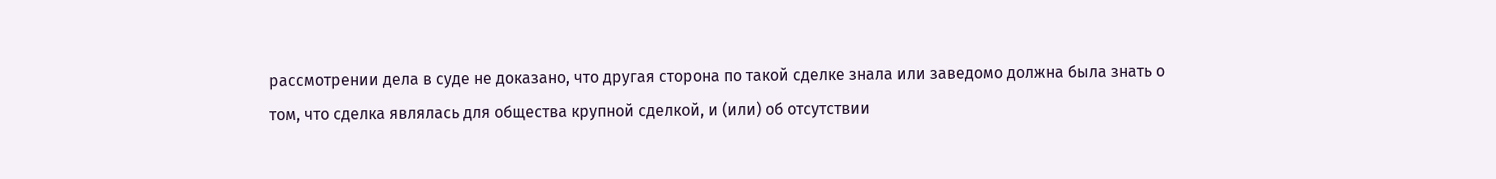рассмотрении дела в суде не доказано, что другая сторона по такой сделке знала или заведомо должна была знать о том, что сделка являлась для общества крупной сделкой, и (или) об отсутствии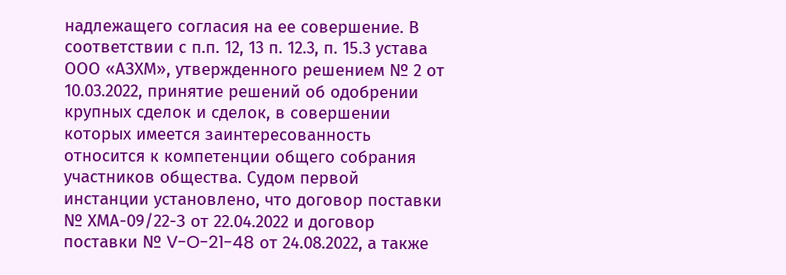надлежащего согласия на ее совершение. В соответствии с п.п. 12, 13 п. 12.3, п. 15.3 устава ООО «АЗХМ», утвержденного решением № 2 от 10.03.2022, принятие решений об одобрении крупных сделок и сделок, в совершении которых имеется заинтересованность относится к компетенции общего собрания участников общества. Судом первой инстанции установлено, что договор поставки № ХМА-09/22-З от 22.04.2022 и договор поставки № V-O-21-48 от 24.08.2022, а также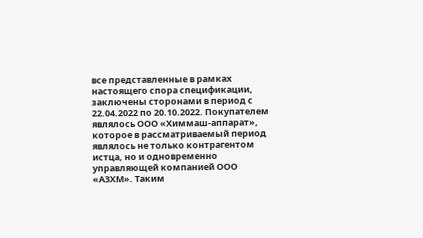все представленные в рамках настоящего спора спецификации, заключены сторонами в период с 22.04.2022 по 20.10.2022. Покупателем являлось ООО «Химмаш-аппарат», которое в рассматриваемый период являлось не только контрагентом истца, но и одновременно управляющей компанией ООО «АЗХМ». Таким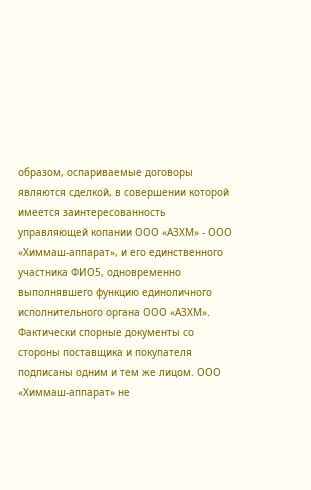образом, оспариваемые договоры являются сделкой, в совершении которой имеется заинтересованность управляющей копании ООО «АЗХМ» - ООО «Химмаш-аппарат», и его единственного участника ФИО5, одновременно выполнявшего функцию единоличного исполнительного органа ООО «АЗХМ». Фактически спорные документы со стороны поставщика и покупателя подписаны одним и тем же лицом. ООО «Химмаш-аппарат» не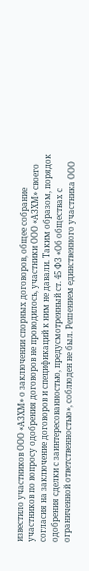известило участников ООО «АЗХМ» о заключении спорных договоров, общее собрание участников по вопросу одобрения договоров не проводилось, участники ООО «АЗХМ» своего согласия на заключение договоров и спецификаций к ним не давали. Таким образом, порядок одобрения сделки с заинтересованностью, предусмотренный ст. 45 ФЗ «Об обществах с ограниченной ответственностью», соблюден не был. Решением единственного участника ООО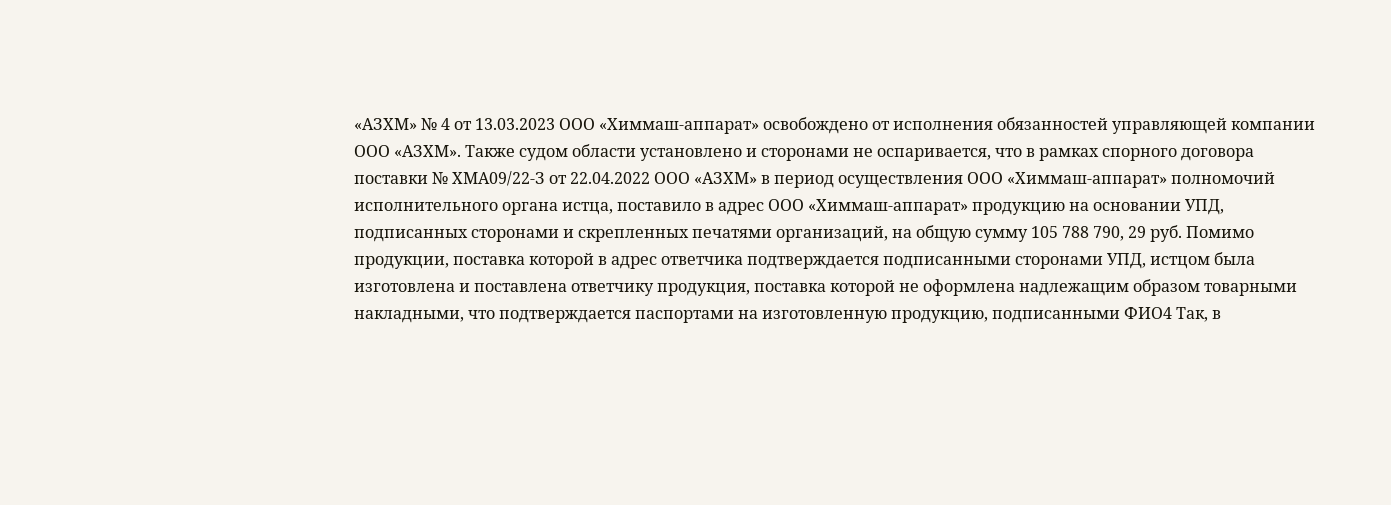«АЗХМ» № 4 от 13.03.2023 ООО «Химмаш-аппарат» освобождено от исполнения обязанностей управляющей компании ООО «АЗХМ». Также судом области установлено и сторонами не оспаривается, что в рамках спорного договора поставки № ХМА09/22-З от 22.04.2022 ООО «АЗХМ» в период осуществления ООО «Химмаш-аппарат» полномочий исполнительного органа истца, поставило в адрес ООО «Химмаш-аппарат» продукцию на основании УПД, подписанных сторонами и скрепленных печатями организаций, на общую сумму 105 788 790, 29 руб. Помимо продукции, поставка которой в адрес ответчика подтверждается подписанными сторонами УПД, истцом была изготовлена и поставлена ответчику продукция, поставка которой не оформлена надлежащим образом товарными накладными, что подтверждается паспортами на изготовленную продукцию, подписанными ФИО4 Так, в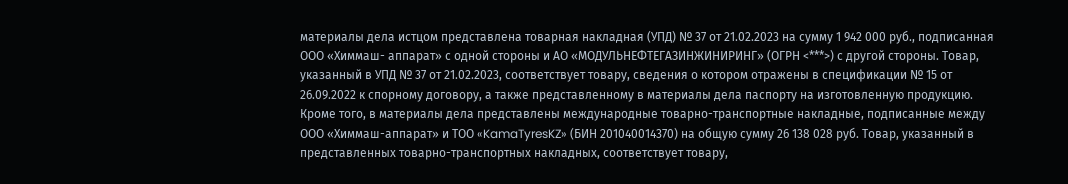материалы дела истцом представлена товарная накладная (УПД) № 37 от 21.02.2023 на сумму 1 942 000 руб., подписанная ООО «Химмаш- аппарат» с одной стороны и АО «МОДУЛЬНЕФТЕГАЗИНЖИНИРИНГ» (ОГРН <***>) с другой стороны. Товар, указанный в УПД № 37 от 21.02.2023, соответствует товару, сведения о котором отражены в спецификации № 15 от 26.09.2022 к спорному договору, а также представленному в материалы дела паспорту на изготовленную продукцию. Кроме того, в материалы дела представлены международные товарно-транспортные накладные, подписанные между ООО «Химмаш-аппарат» и ТОО «KamaTyresKZ» (БИН 201040014370) на общую сумму 26 138 028 руб. Товар, указанный в представленных товарно-транспортных накладных, соответствует товару,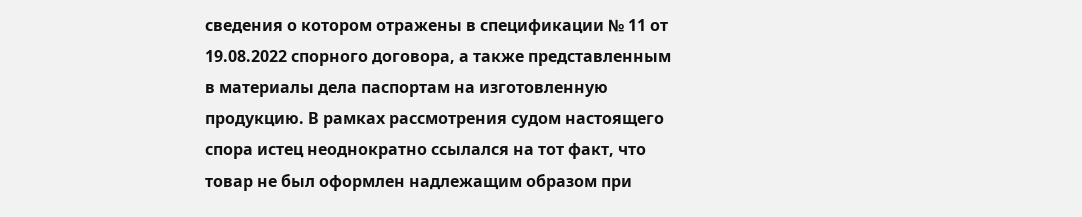сведения о котором отражены в спецификации № 11 от 19.08.2022 спорного договора, а также представленным в материалы дела паспортам на изготовленную продукцию. В рамках рассмотрения судом настоящего спора истец неоднократно ссылался на тот факт, что товар не был оформлен надлежащим образом при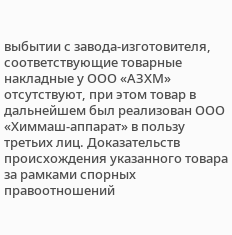выбытии с завода-изготовителя, соответствующие товарные накладные у ООО «АЗХМ» отсутствуют, при этом товар в дальнейшем был реализован ООО «Химмаш-аппарат» в пользу третьих лиц. Доказательств происхождения указанного товара за рамками спорных правоотношений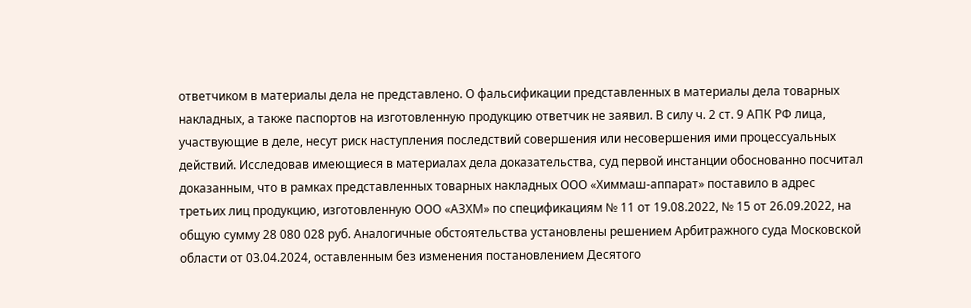ответчиком в материалы дела не представлено. О фальсификации представленных в материалы дела товарных накладных, а также паспортов на изготовленную продукцию ответчик не заявил. В силу ч. 2 ст. 9 АПК РФ лица, участвующие в деле, несут риск наступления последствий совершения или несовершения ими процессуальных действий. Исследовав имеющиеся в материалах дела доказательства, суд первой инстанции обоснованно посчитал доказанным, что в рамках представленных товарных накладных ООО «Химмаш-аппарат» поставило в адрес третьих лиц продукцию, изготовленную ООО «АЗХМ» по спецификациям № 11 от 19.08.2022, № 15 от 26.09.2022, на общую сумму 28 080 028 руб. Аналогичные обстоятельства установлены решением Арбитражного суда Московской области от 03.04.2024, оставленным без изменения постановлением Десятого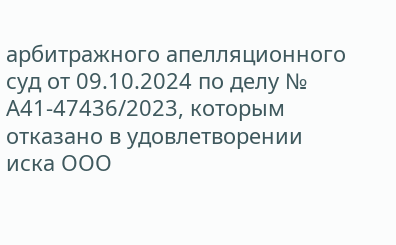арбитражного апелляционного суд от 09.10.2024 по делу № А41-47436/2023, которым отказано в удовлетворении иска ООО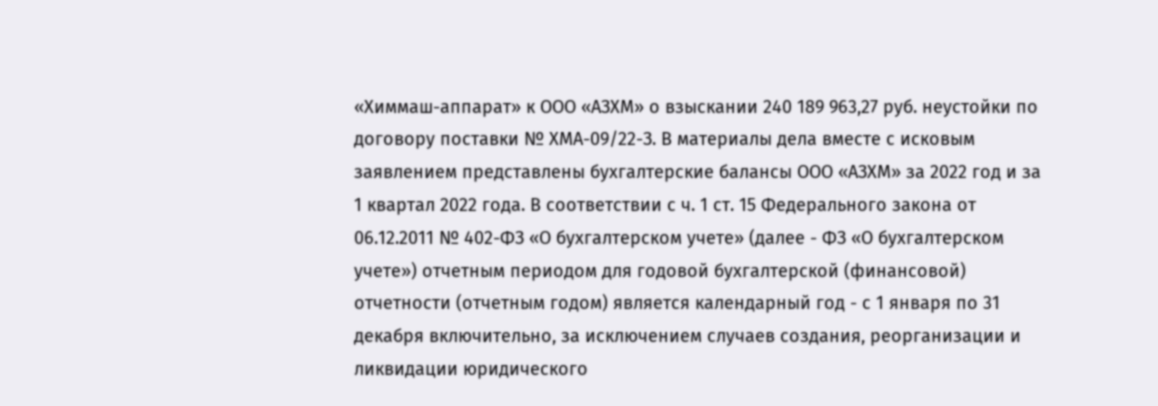«Химмаш-аппарат» к ООО «АЗХМ» о взыскании 240 189 963,27 руб. неустойки по договору поставки № ХМА-09/22-З. В материалы дела вместе с исковым заявлением представлены бухгалтерские балансы ООО «АЗХМ» за 2022 год и за 1 квартал 2022 года. В соответствии с ч. 1 ст. 15 Федерального закона от 06.12.2011 № 402-ФЗ «О бухгалтерском учете» (далее - ФЗ «О бухгалтерском учете») отчетным периодом для годовой бухгалтерской (финансовой) отчетности (отчетным годом) является календарный год - с 1 января по 31 декабря включительно, за исключением случаев создания, реорганизации и ликвидации юридического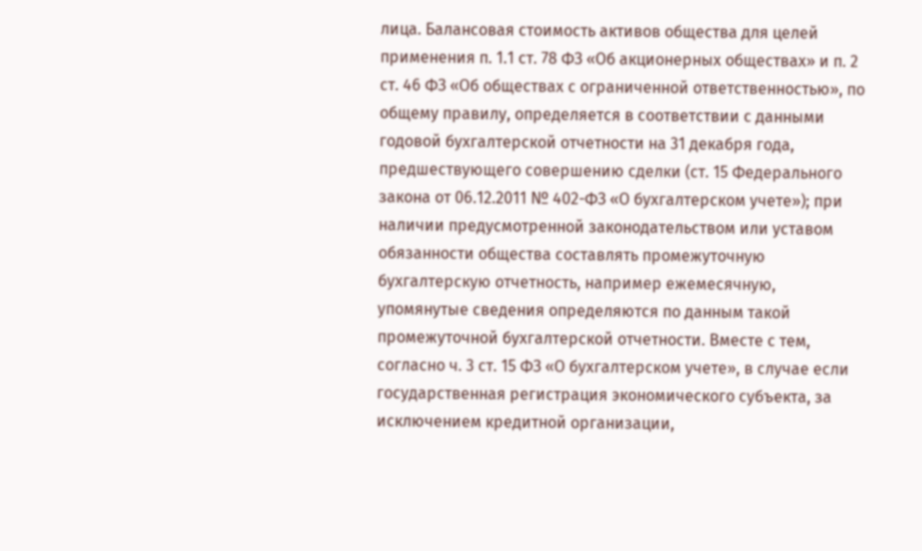лица. Балансовая стоимость активов общества для целей применения п. 1.1 ст. 78 ФЗ «Об акционерных обществах» и п. 2 ст. 46 ФЗ «Об обществах с ограниченной ответственностью», по общему правилу, определяется в соответствии с данными годовой бухгалтерской отчетности на 31 декабря года, предшествующего совершению сделки (ст. 15 Федерального закона от 06.12.2011 № 402-ФЗ «О бухгалтерском учете»); при наличии предусмотренной законодательством или уставом обязанности общества составлять промежуточную бухгалтерскую отчетность, например ежемесячную, упомянутые сведения определяются по данным такой промежуточной бухгалтерской отчетности. Вместе с тем, согласно ч. 3 ст. 15 ФЗ «О бухгалтерском учете», в случае если государственная регистрация экономического субъекта, за исключением кредитной организации,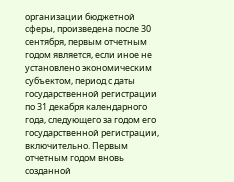организации бюджетной сферы, произведена после 30 сентября, первым отчетным годом является, если иное не установлено экономическим субъектом, период с даты государственной регистрации по 31 декабря календарного года, следующего за годом его государственной регистрации, включительно. Первым отчетным годом вновь созданной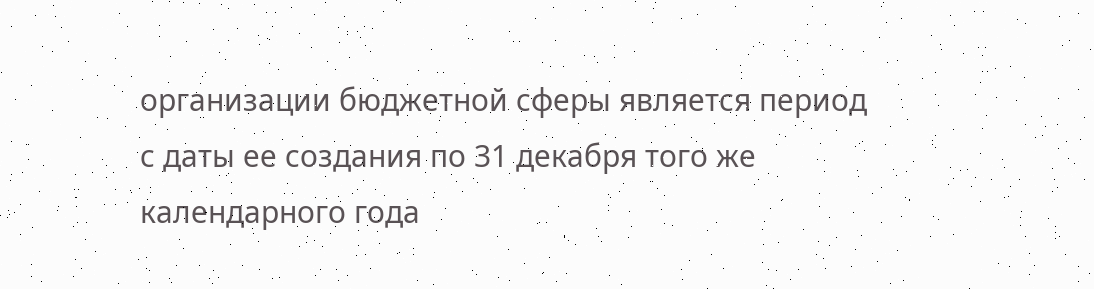организации бюджетной сферы является период с даты ее создания по 31 декабря того же календарного года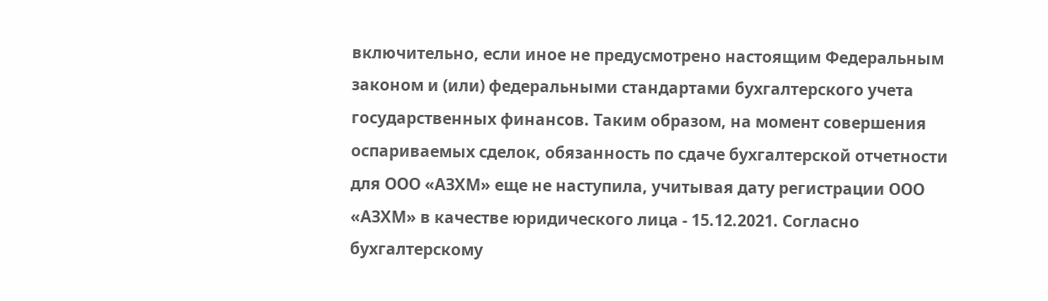включительно, если иное не предусмотрено настоящим Федеральным законом и (или) федеральными стандартами бухгалтерского учета государственных финансов. Таким образом, на момент совершения оспариваемых сделок, обязанность по сдаче бухгалтерской отчетности для ООО «АЗХМ» еще не наступила, учитывая дату регистрации ООО «АЗХМ» в качестве юридического лица - 15.12.2021. Согласно бухгалтерскому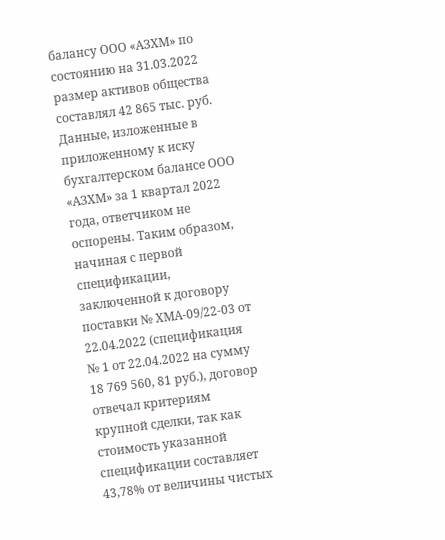балансу ООО «АЗХМ» по состоянию на 31.03.2022 размер активов общества составлял 42 865 тыс. руб. Данные, изложенные в приложенному к иску бухгалтерском балансе ООО «АЗХМ» за 1 квартал 2022 года, ответчиком не оспорены. Таким образом, начиная с первой спецификации, заключенной к договору поставки № ХМА-09/22-03 от 22.04.2022 (спецификация № 1 от 22.04.2022 на сумму 18 769 560, 81 руб.), договор отвечал критериям крупной сделки, так как стоимость указанной спецификации составляет 43,78% от величины чистых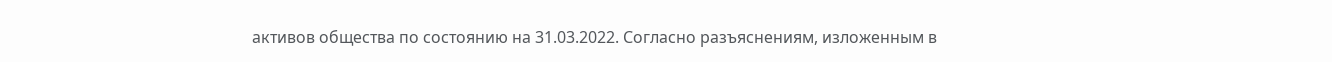активов общества по состоянию на 31.03.2022. Согласно разъяснениям, изложенным в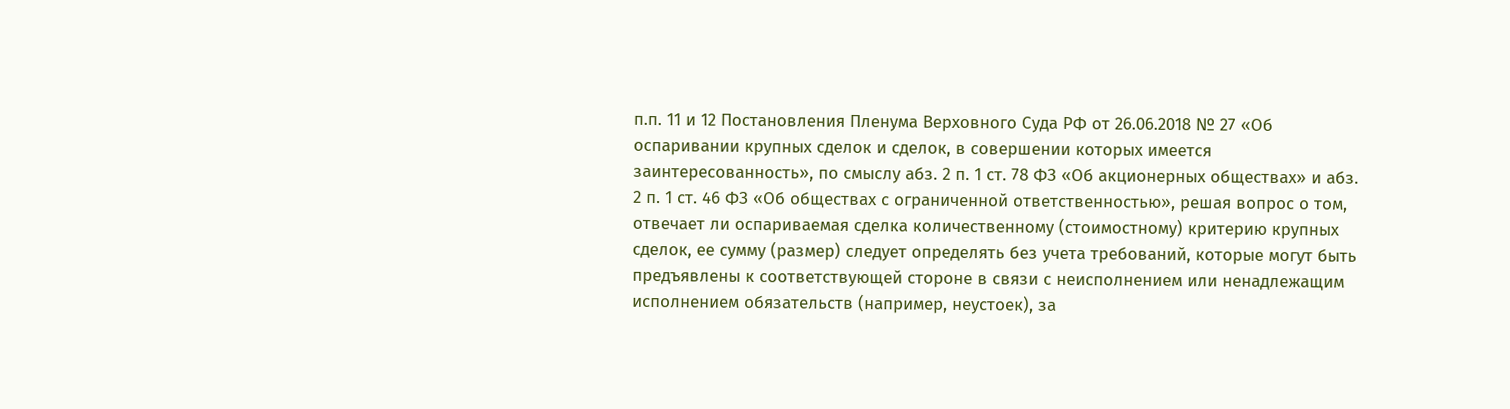п.п. 11 и 12 Постановления Пленума Верховного Суда РФ от 26.06.2018 № 27 «Об оспаривании крупных сделок и сделок, в совершении которых имеется заинтересованность», по смыслу абз. 2 п. 1 ст. 78 ФЗ «Об акционерных обществах» и абз. 2 п. 1 ст. 46 ФЗ «Об обществах с ограниченной ответственностью», решая вопрос о том, отвечает ли оспариваемая сделка количественному (стоимостному) критерию крупных сделок, ее сумму (размер) следует определять без учета требований, которые могут быть предъявлены к соответствующей стороне в связи с неисполнением или ненадлежащим исполнением обязательств (например, неустоек), за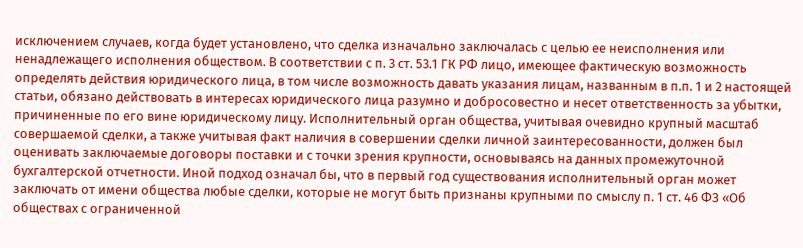исключением случаев, когда будет установлено, что сделка изначально заключалась с целью ее неисполнения или ненадлежащего исполнения обществом. В соответствии с п. 3 ст. 53.1 ГК РФ лицо, имеющее фактическую возможность определять действия юридического лица, в том числе возможность давать указания лицам, названным в п.п. 1 и 2 настоящей статьи, обязано действовать в интересах юридического лица разумно и добросовестно и несет ответственность за убытки, причиненные по его вине юридическому лицу. Исполнительный орган общества, учитывая очевидно крупный масштаб совершаемой сделки, а также учитывая факт наличия в совершении сделки личной заинтересованности, должен был оценивать заключаемые договоры поставки и с точки зрения крупности, основываясь на данных промежуточной бухгалтерской отчетности. Иной подход означал бы, что в первый год существования исполнительный орган может заключать от имени общества любые сделки, которые не могут быть признаны крупными по смыслу п. 1 ст. 46 ФЗ «Об обществах с ограниченной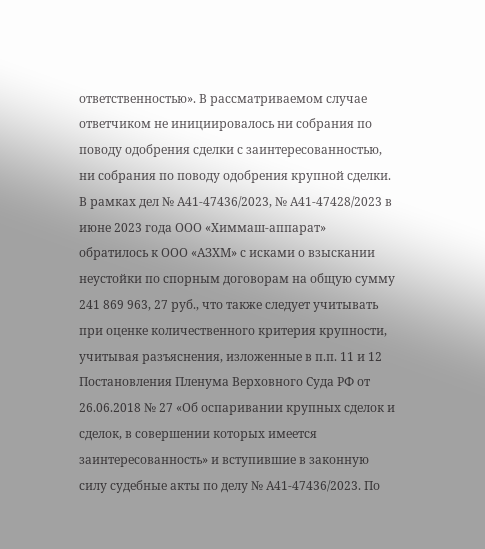ответственностью». В рассматриваемом случае ответчиком не инициировалось ни собрания по поводу одобрения сделки с заинтересованностью, ни собрания по поводу одобрения крупной сделки. В рамках дел № А41-47436/2023, № А41-47428/2023 в июне 2023 года ООО «Химмаш-аппарат» обратилось к ООО «АЗХМ» с исками о взыскании неустойки по спорным договорам на общую сумму 241 869 963, 27 руб., что также следует учитывать при оценке количественного критерия крупности, учитывая разъяснения, изложенные в п.п. 11 и 12 Постановления Пленума Верховного Суда РФ от 26.06.2018 № 27 «Об оспаривании крупных сделок и сделок, в совершении которых имеется заинтересованность» и вступившие в законную силу судебные акты по делу № А41-47436/2023. По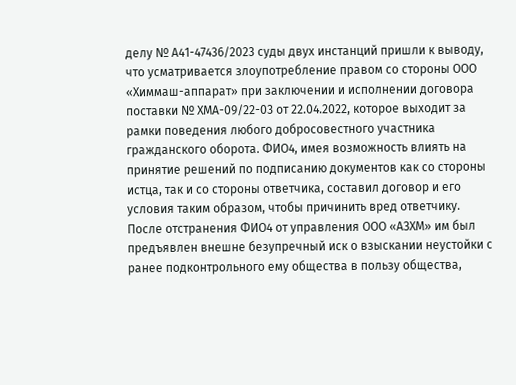делу № А41-47436/2023 суды двух инстанций пришли к выводу, что усматривается злоупотребление правом со стороны ООО «Химмаш-аппарат» при заключении и исполнении договора поставки № ХМА-09/22-03 от 22.04.2022, которое выходит за рамки поведения любого добросовестного участника гражданского оборота. ФИО4, имея возможность влиять на принятие решений по подписанию документов как со стороны истца, так и со стороны ответчика, составил договор и его условия таким образом, чтобы причинить вред ответчику. После отстранения ФИО4 от управления ООО «АЗХМ» им был предъявлен внешне безупречный иск о взыскании неустойки с ранее подконтрольного ему общества в пользу общества,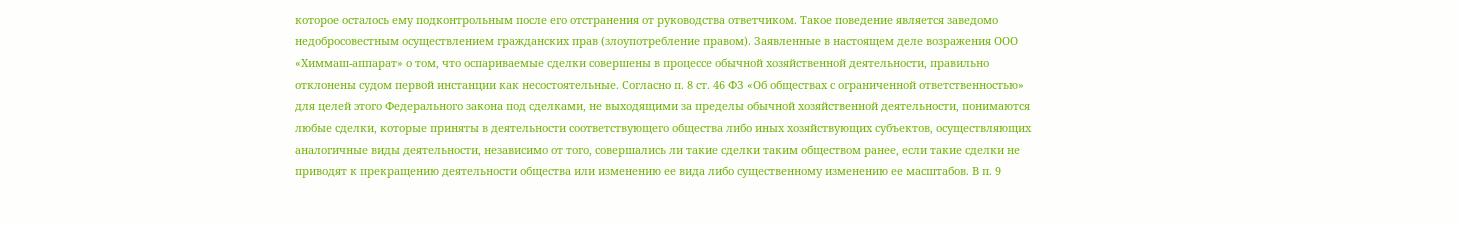которое осталось ему подконтрольным после его отстранения от руководства ответчиком. Такое поведение является заведомо недобросовестным осуществлением гражданских прав (злоупотребление правом). Заявленные в настоящем деле возражения ООО «Химмаш-аппарат» о том, что оспариваемые сделки совершены в процессе обычной хозяйственной деятельности, правильно отклонены судом первой инстанции как несостоятельные. Согласно п. 8 ст. 46 ФЗ «Об обществах с ограниченной ответственностью» для целей этого Федерального закона под сделками, не выходящими за пределы обычной хозяйственной деятельности, понимаются любые сделки, которые приняты в деятельности соответствующего общества либо иных хозяйствующих субъектов, осуществляющих аналогичные виды деятельности, независимо от того, совершались ли такие сделки таким обществом ранее, если такие сделки не приводят к прекращению деятельности общества или изменению ее вида либо существенному изменению ее масштабов. В п. 9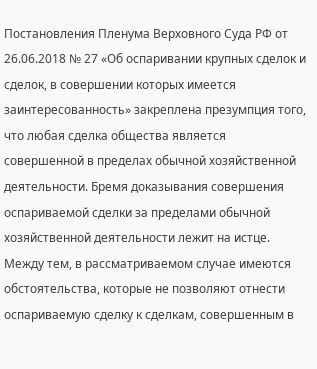Постановления Пленума Верховного Суда РФ от 26.06.2018 № 27 «Об оспаривании крупных сделок и сделок, в совершении которых имеется заинтересованность» закреплена презумпция того, что любая сделка общества является совершенной в пределах обычной хозяйственной деятельности. Бремя доказывания совершения оспариваемой сделки за пределами обычной хозяйственной деятельности лежит на истце. Между тем, в рассматриваемом случае имеются обстоятельства, которые не позволяют отнести оспариваемую сделку к сделкам, совершенным в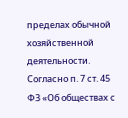пределах обычной хозяйственной деятельности. Согласно п. 7 ст. 45 ФЗ «Об обществах с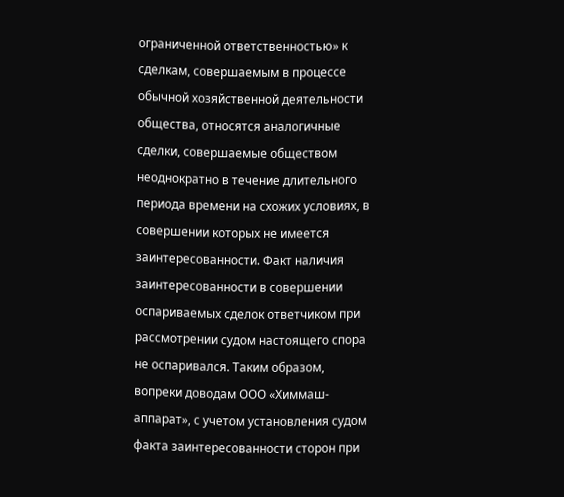ограниченной ответственностью» к сделкам, совершаемым в процессе обычной хозяйственной деятельности общества, относятся аналогичные сделки, совершаемые обществом неоднократно в течение длительного периода времени на схожих условиях, в совершении которых не имеется заинтересованности. Факт наличия заинтересованности в совершении оспариваемых сделок ответчиком при рассмотрении судом настоящего спора не оспаривался. Таким образом, вопреки доводам ООО «Химмаш-аппарат», с учетом установления судом факта заинтересованности сторон при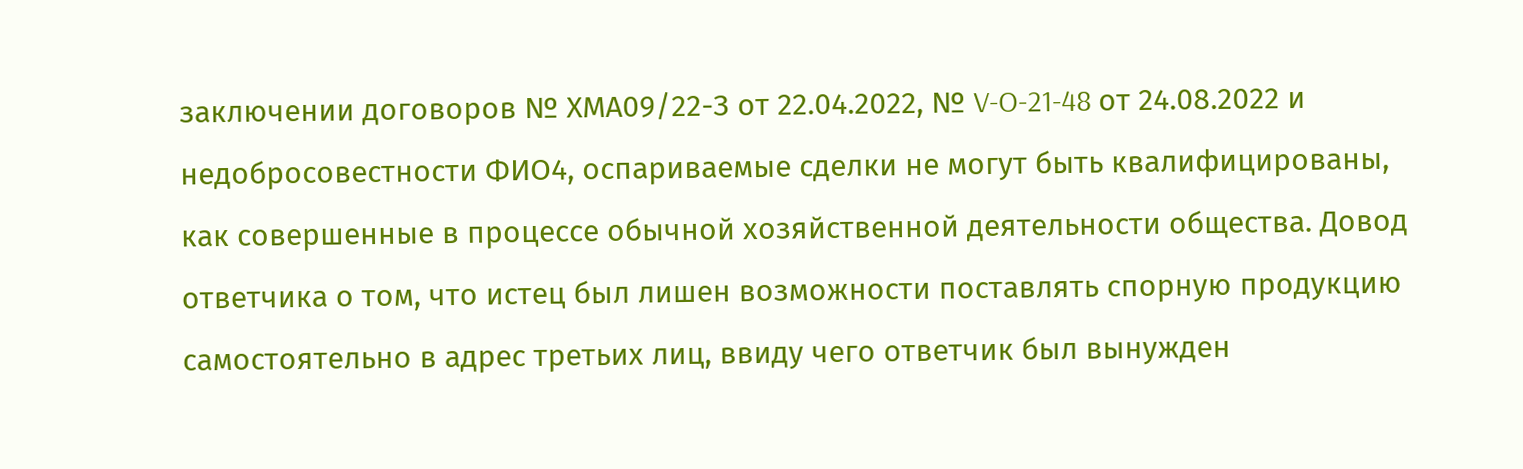заключении договоров № ХМА09/22-З от 22.04.2022, № V-O-21-48 от 24.08.2022 и недобросовестности ФИО4, оспариваемые сделки не могут быть квалифицированы, как совершенные в процессе обычной хозяйственной деятельности общества. Довод ответчика о том, что истец был лишен возможности поставлять спорную продукцию самостоятельно в адрес третьих лиц, ввиду чего ответчик был вынужден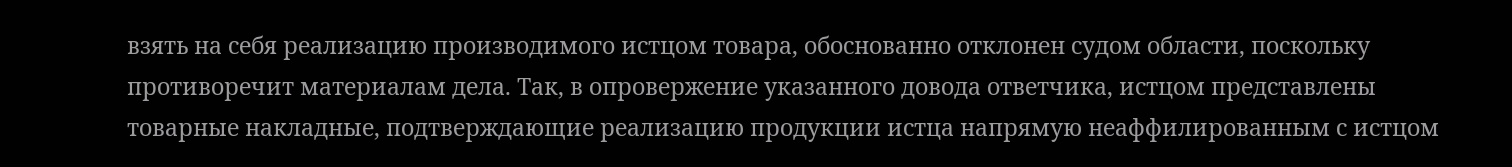взять на себя реализацию производимого истцом товара, обоснованно отклонен судом области, поскольку противоречит материалам дела. Так, в опровержение указанного довода ответчика, истцом представлены товарные накладные, подтверждающие реализацию продукции истца напрямую неаффилированным с истцом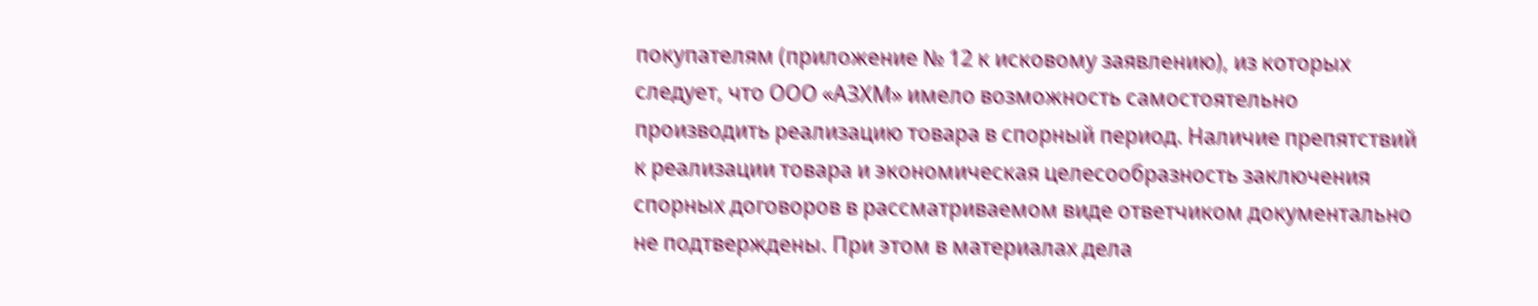покупателям (приложение № 12 к исковому заявлению), из которых следует, что ООО «АЗХМ» имело возможность самостоятельно производить реализацию товара в спорный период. Наличие препятствий к реализации товара и экономическая целесообразность заключения спорных договоров в рассматриваемом виде ответчиком документально не подтверждены. При этом в материалах дела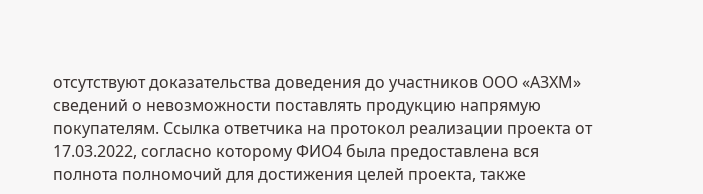отсутствуют доказательства доведения до участников ООО «АЗХМ» сведений о невозможности поставлять продукцию напрямую покупателям. Ссылка ответчика на протокол реализации проекта от 17.03.2022, согласно которому ФИО4 была предоставлена вся полнота полномочий для достижения целей проекта, также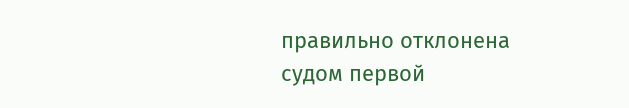правильно отклонена судом первой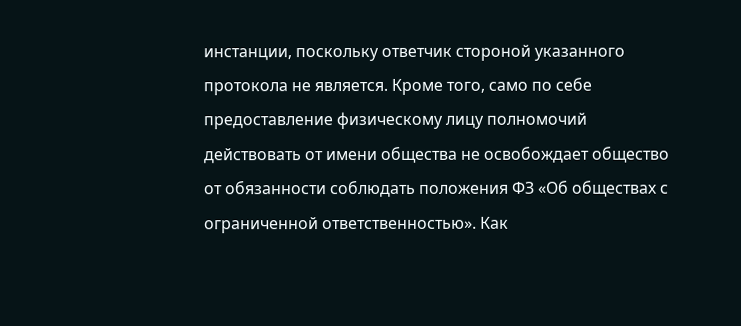инстанции, поскольку ответчик стороной указанного протокола не является. Кроме того, само по себе предоставление физическому лицу полномочий действовать от имени общества не освобождает общество от обязанности соблюдать положения ФЗ «Об обществах с ограниченной ответственностью». Как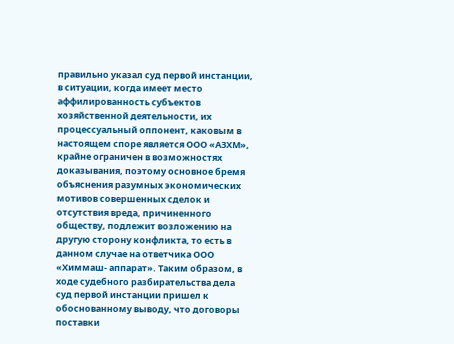правильно указал суд первой инстанции, в ситуации, когда имеет место аффилированность субъектов хозяйственной деятельности, их процессуальный оппонент, каковым в настоящем споре является ООО «АЗХМ», крайне ограничен в возможностях доказывания, поэтому основное бремя объяснения разумных экономических мотивов совершенных сделок и отсутствия вреда, причиненного обществу, подлежит возложению на другую сторону конфликта, то есть в данном случае на ответчика ООО «Химмаш- аппарат». Таким образом, в ходе судебного разбирательства дела суд первой инстанции пришел к обоснованному выводу, что договоры поставки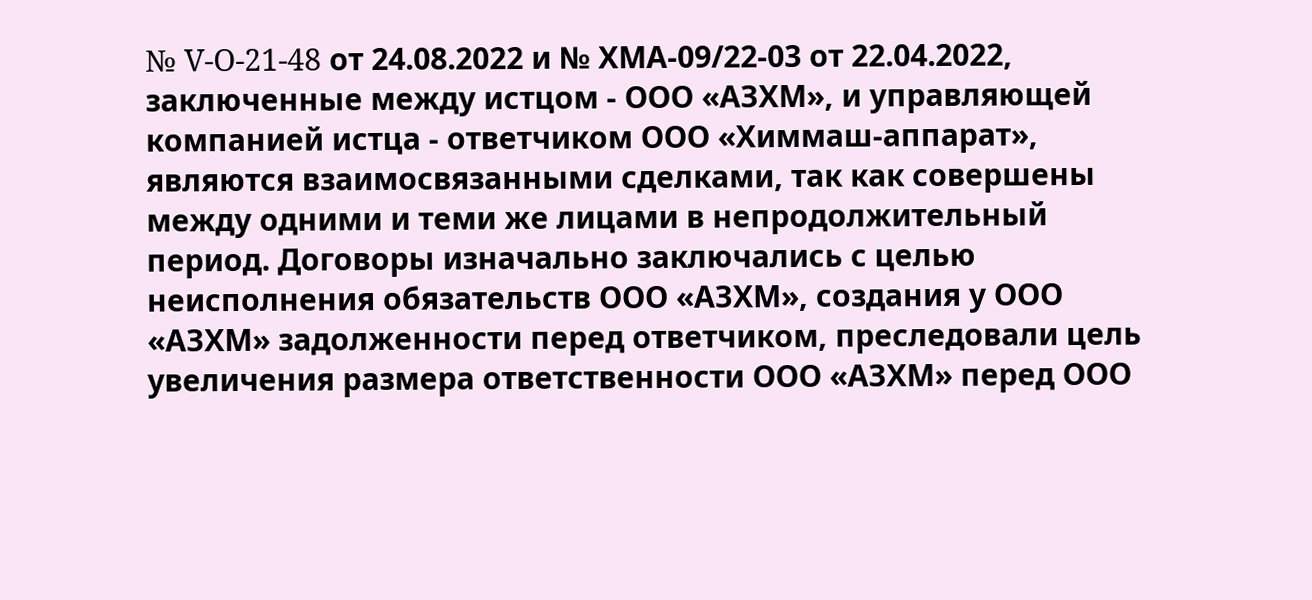№ V-O-21-48 от 24.08.2022 и № ХМА-09/22-03 от 22.04.2022, заключенные между истцом - ООО «АЗХМ», и управляющей компанией истца - ответчиком ООО «Химмаш-аппарат», являются взаимосвязанными сделками, так как совершены между одними и теми же лицами в непродолжительный период. Договоры изначально заключались с целью неисполнения обязательств ООО «АЗХМ», создания у ООО «АЗХМ» задолженности перед ответчиком, преследовали цель увеличения размера ответственности ООО «АЗХМ» перед ООО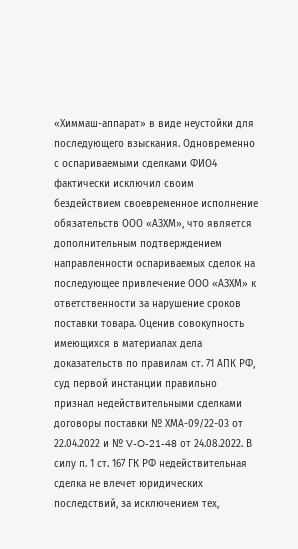«Химмаш-аппарат» в виде неустойки для последующего взыскания. Одновременно с оспариваемыми сделками ФИО4 фактически исключил своим бездействием своевременное исполнение обязательств ООО «АЗХМ», что является дополнительным подтверждением направленности оспариваемых сделок на последующее привлечение ООО «АЗХМ» к ответственности за нарушение сроков поставки товара. Оценив совокупность имеющихся в материалах дела доказательств по правилам ст. 71 АПК РФ, суд первой инстанции правильно признал недействительными сделками договоры поставки № ХМА-09/22-03 от 22.04.2022 и № V-O-21-48 от 24.08.2022. В силу п. 1 ст. 167 ГК РФ недействительная сделка не влечет юридических последствий, за исключением тех,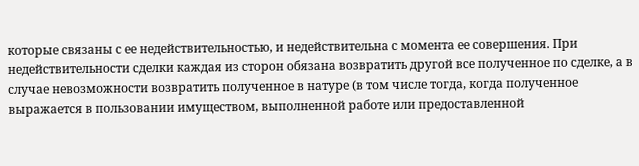которые связаны с ее недействительностью, и недействительна с момента ее совершения. При недействительности сделки каждая из сторон обязана возвратить другой все полученное по сделке, а в случае невозможности возвратить полученное в натуре (в том числе тогда, когда полученное выражается в пользовании имуществом, выполненной работе или предоставленной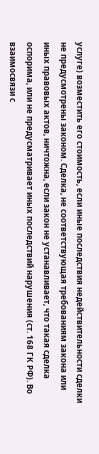услуге) возместить его стоимость, если иные последствия недействительности сделки не предусмотрены законом. Сделка, не соответствующая требованиям закона или иных правовых актов, ничтожна, если закон не устанавливает, что такая сделка оспорима, или не предусматривает иных последствий нарушения (ст. 168 ГК РФ). Во взаимосвязи с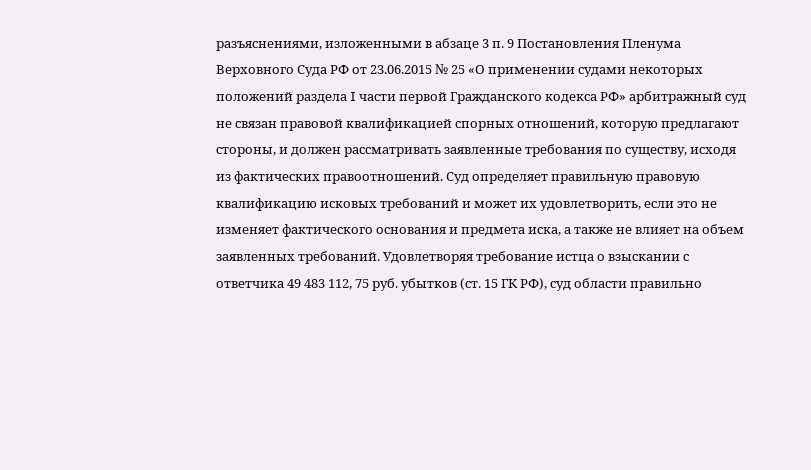разъяснениями, изложенными в абзаце 3 п. 9 Постановления Пленума Верховного Суда РФ от 23.06.2015 № 25 «О применении судами некоторых положений раздела I части первой Гражданского кодекса РФ» арбитражный суд не связан правовой квалификацией спорных отношений, которую предлагают стороны, и должен рассматривать заявленные требования по существу, исходя из фактических правоотношений. Суд определяет правильную правовую квалификацию исковых требований и может их удовлетворить, если это не изменяет фактического основания и предмета иска, а также не влияет на объем заявленных требований. Удовлетворяя требование истца о взыскании с ответчика 49 483 112, 75 руб. убытков (ст. 15 ГК РФ), суд области правильно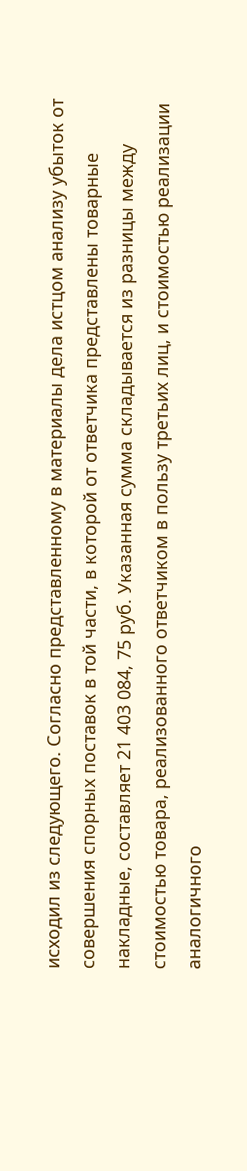исходил из следующего. Согласно представленному в материалы дела истцом анализу убыток от совершения спорных поставок в той части, в которой от ответчика представлены товарные накладные, составляет 21 403 084, 75 руб. Указанная сумма складывается из разницы между стоимостью товара, реализованного ответчиком в пользу третьих лиц, и стоимостью реализации аналогичного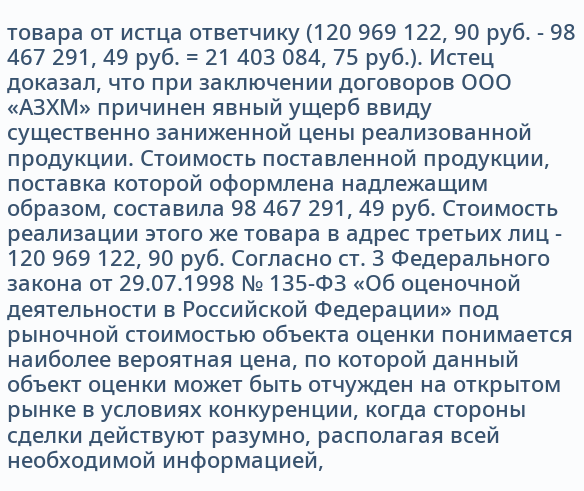товара от истца ответчику (120 969 122, 90 руб. - 98 467 291, 49 руб. = 21 403 084, 75 руб.). Истец доказал, что при заключении договоров ООО «АЗХМ» причинен явный ущерб ввиду существенно заниженной цены реализованной продукции. Стоимость поставленной продукции, поставка которой оформлена надлежащим образом, составила 98 467 291, 49 руб. Стоимость реализации этого же товара в адрес третьих лиц - 120 969 122, 90 руб. Согласно ст. 3 Федерального закона от 29.07.1998 № 135-ФЗ «Об оценочной деятельности в Российской Федерации» под рыночной стоимостью объекта оценки понимается наиболее вероятная цена, по которой данный объект оценки может быть отчужден на открытом рынке в условиях конкуренции, когда стороны сделки действуют разумно, располагая всей необходимой информацией,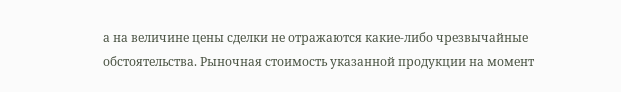а на величине цены сделки не отражаются какие-либо чрезвычайные обстоятельства. Рыночная стоимость указанной продукции на момент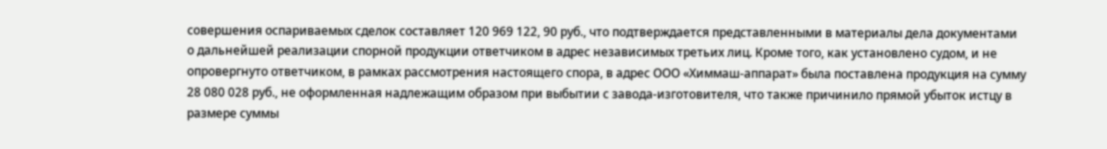совершения оспариваемых сделок составляет 120 969 122, 90 руб., что подтверждается представленными в материалы дела документами о дальнейшей реализации спорной продукции ответчиком в адрес независимых третьих лиц. Кроме того, как установлено судом, и не опровергнуто ответчиком, в рамках рассмотрения настоящего спора, в адрес ООО «Химмаш-аппарат» была поставлена продукция на сумму 28 080 028 руб., не оформленная надлежащим образом при выбытии с завода-изготовителя, что также причинило прямой убыток истцу в размере суммы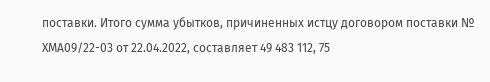поставки. Итого сумма убытков, причиненных истцу договором поставки № ХМА09/22-03 от 22.04.2022, составляет 49 483 112, 75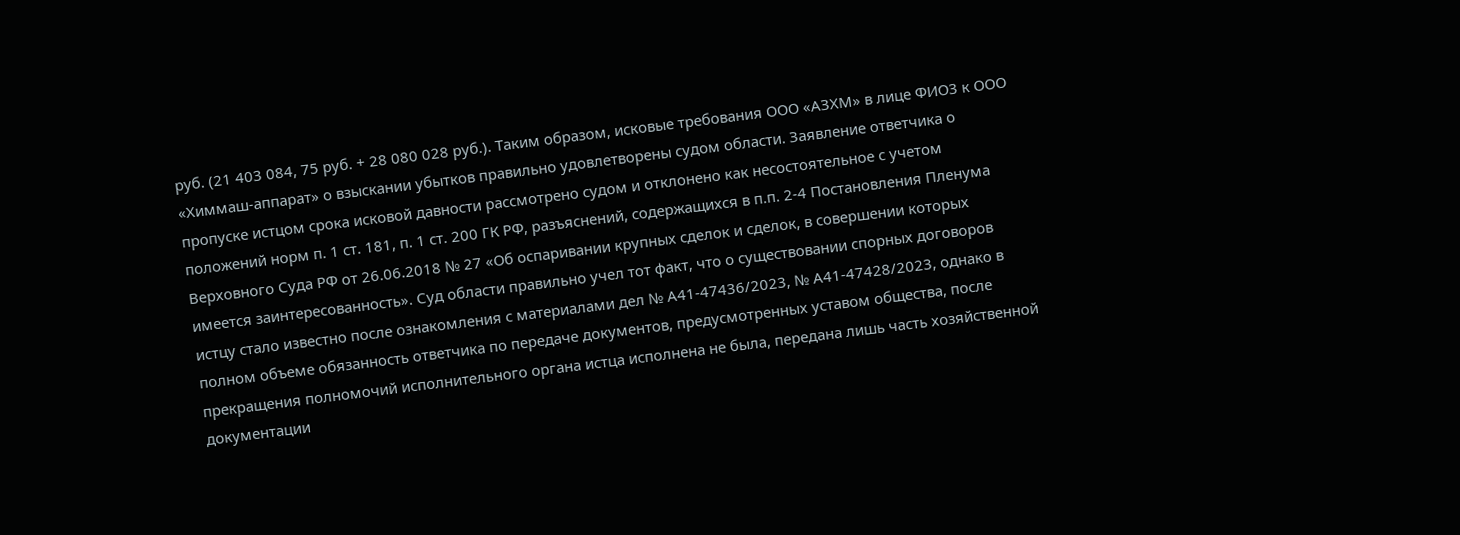руб. (21 403 084, 75 руб. + 28 080 028 руб.). Таким образом, исковые требования ООО «АЗХМ» в лице ФИО3 к ООО «Химмаш-аппарат» о взыскании убытков правильно удовлетворены судом области. Заявление ответчика о пропуске истцом срока исковой давности рассмотрено судом и отклонено как несостоятельное с учетом положений норм п. 1 ст. 181, п. 1 ст. 200 ГК РФ, разъяснений, содержащихся в п.п. 2-4 Постановления Пленума Верховного Суда РФ от 26.06.2018 № 27 «Об оспаривании крупных сделок и сделок, в совершении которых имеется заинтересованность». Суд области правильно учел тот факт, что о существовании спорных договоров истцу стало известно после ознакомления с материалами дел № А41-47436/2023, № А41-47428/2023, однако в полном объеме обязанность ответчика по передаче документов, предусмотренных уставом общества, после прекращения полномочий исполнительного органа истца исполнена не была, передана лишь часть хозяйственной документации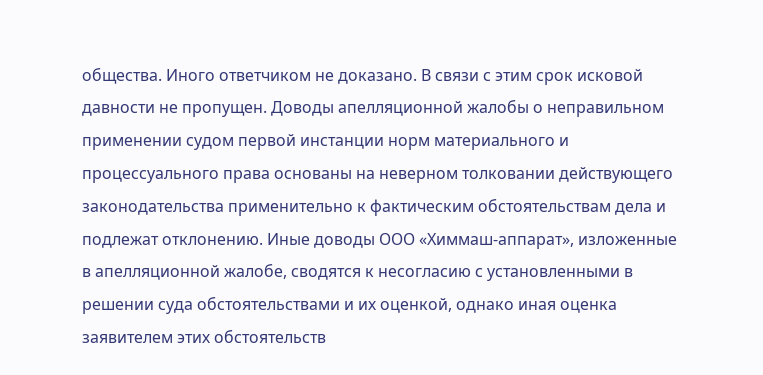общества. Иного ответчиком не доказано. В связи с этим срок исковой давности не пропущен. Доводы апелляционной жалобы о неправильном применении судом первой инстанции норм материального и процессуального права основаны на неверном толковании действующего законодательства применительно к фактическим обстоятельствам дела и подлежат отклонению. Иные доводы ООО «Химмаш-аппарат», изложенные в апелляционной жалобе, сводятся к несогласию с установленными в решении суда обстоятельствами и их оценкой, однако иная оценка заявителем этих обстоятельств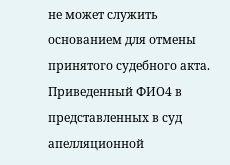не может служить основанием для отмены принятого судебного акта. Приведенный ФИО4 в представленных в суд апелляционной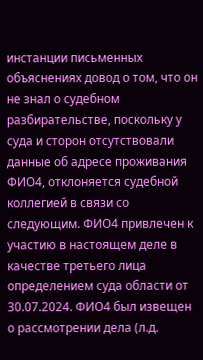инстанции письменных объяснениях довод о том, что он не знал о судебном разбирательстве, поскольку у суда и сторон отсутствовали данные об адресе проживания ФИО4, отклоняется судебной коллегией в связи со следующим. ФИО4 привлечен к участию в настоящем деле в качестве третьего лица определением суда области от 30.07.2024. ФИО4 был извещен о рассмотрении дела (л.д.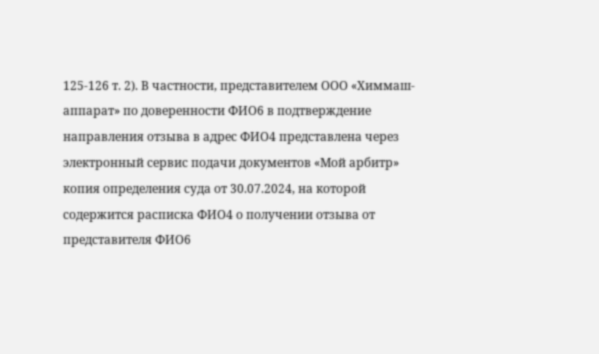125-126 т. 2). В частности, представителем ООО «Химмаш-аппарат» по доверенности ФИО6 в подтверждение направления отзыва в адрес ФИО4 представлена через электронный сервис подачи документов «Мой арбитр» копия определения суда от 30.07.2024, на которой содержится расписка ФИО4 о получении отзыва от представителя ФИО6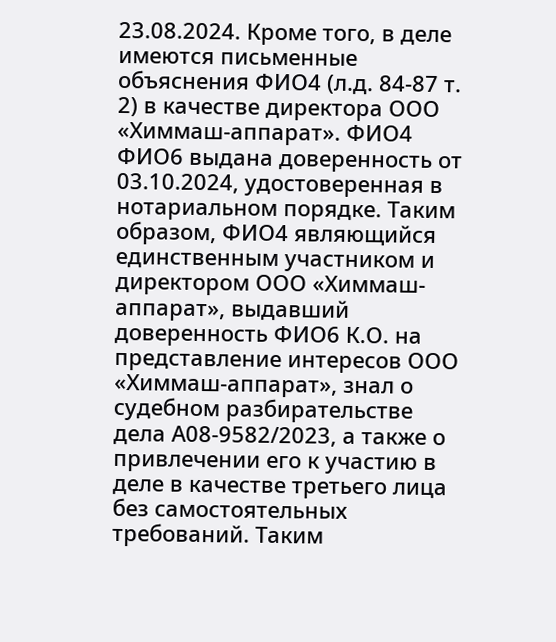23.08.2024. Кроме того, в деле имеются письменные объяснения ФИО4 (л.д. 84-87 т. 2) в качестве директора ООО «Химмаш-аппарат». ФИО4 ФИО6 выдана доверенность от 03.10.2024, удостоверенная в нотариальном порядке. Таким образом, ФИО4 являющийся единственным участником и директором ООО «Химмаш-аппарат», выдавший доверенность ФИО6 К.О. на представление интересов ООО «Химмаш-аппарат», знал о судебном разбирательстве дела А08-9582/2023, а также о привлечении его к участию в деле в качестве третьего лица без самостоятельных требований. Таким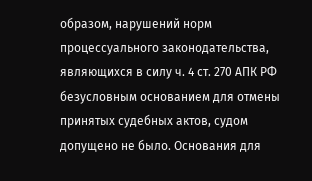образом, нарушений норм процессуального законодательства, являющихся в силу ч. 4 ст. 270 АПК РФ безусловным основанием для отмены принятых судебных актов, судом допущено не было. Основания для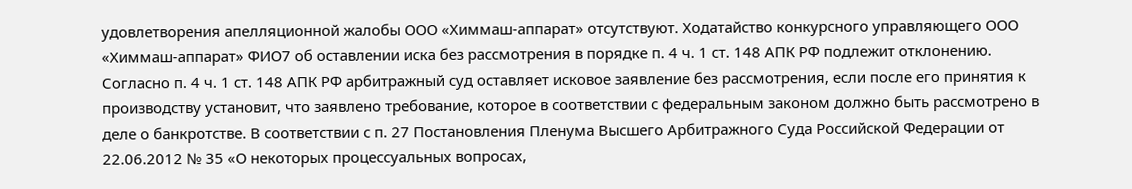удовлетворения апелляционной жалобы ООО «Химмаш-аппарат» отсутствуют. Ходатайство конкурсного управляющего ООО «Химмаш-аппарат» ФИО7 об оставлении иска без рассмотрения в порядке п. 4 ч. 1 ст. 148 АПК РФ подлежит отклонению. Согласно п. 4 ч. 1 ст. 148 АПК РФ арбитражный суд оставляет исковое заявление без рассмотрения, если после его принятия к производству установит, что заявлено требование, которое в соответствии с федеральным законом должно быть рассмотрено в деле о банкротстве. В соответствии с п. 27 Постановления Пленума Высшего Арбитражного Суда Российской Федерации от 22.06.2012 № 35 «О некоторых процессуальных вопросах,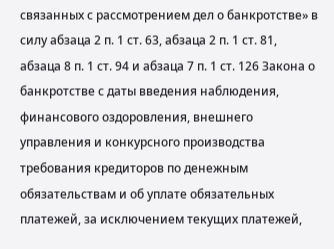связанных с рассмотрением дел о банкротстве» в силу абзаца 2 п. 1 ст. 63, абзаца 2 п. 1 ст. 81, абзаца 8 п. 1 ст. 94 и абзаца 7 п. 1 ст. 126 Закона о банкротстве с даты введения наблюдения, финансового оздоровления, внешнего управления и конкурсного производства требования кредиторов по денежным обязательствам и об уплате обязательных платежей, за исключением текущих платежей,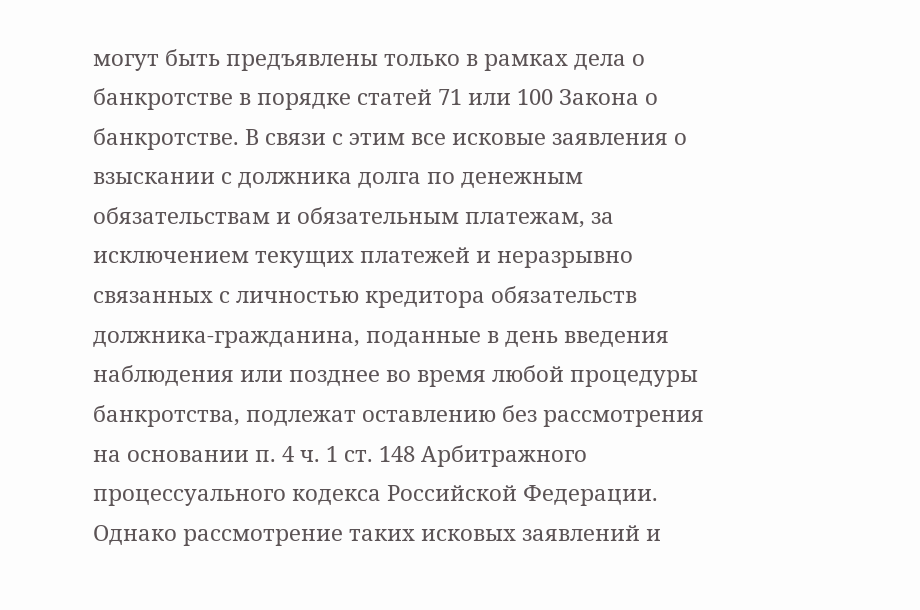могут быть предъявлены только в рамках дела о банкротстве в порядке статей 71 или 100 Закона о банкротстве. В связи с этим все исковые заявления о взыскании с должника долга по денежным обязательствам и обязательным платежам, за исключением текущих платежей и неразрывно связанных с личностью кредитора обязательств должника-гражданина, поданные в день введения наблюдения или позднее во время любой процедуры банкротства, подлежат оставлению без рассмотрения на основании п. 4 ч. 1 ст. 148 Арбитражного процессуального кодекса Российской Федерации. Однако рассмотрение таких исковых заявлений и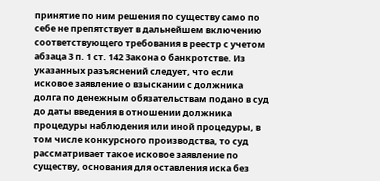принятие по ним решения по существу само по себе не препятствует в дальнейшем включению соответствующего требования в реестр с учетом абзаца 3 п. 1 ст. 142 Закона о банкротстве. Из указанных разъяснений следует, что если исковое заявление о взыскании с должника долга по денежным обязательствам подано в суд до даты введения в отношении должника процедуры наблюдения или иной процедуры, в том числе конкурсного производства, то суд рассматривает такое исковое заявление по существу, основания для оставления иска без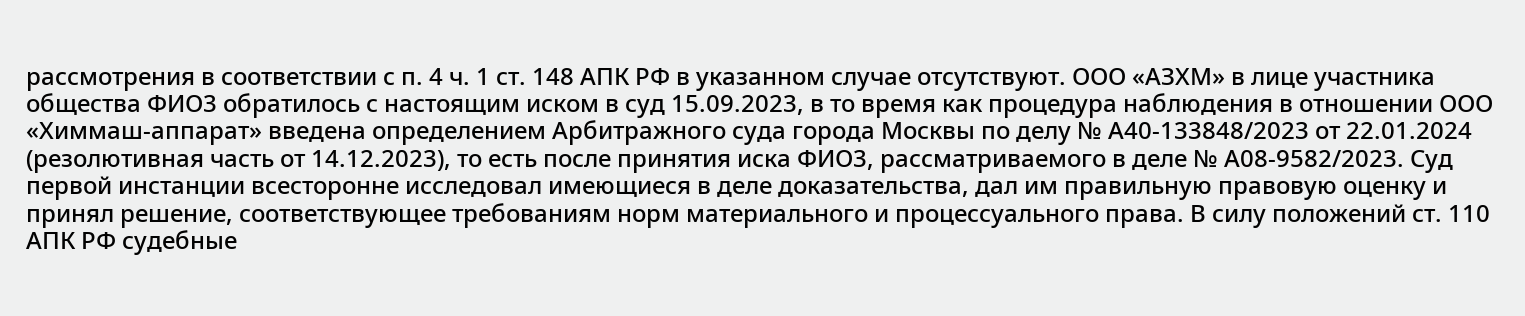рассмотрения в соответствии с п. 4 ч. 1 ст. 148 АПК РФ в указанном случае отсутствуют. ООО «АЗХМ» в лице участника общества ФИО3 обратилось с настоящим иском в суд 15.09.2023, в то время как процедура наблюдения в отношении ООО «Химмаш-аппарат» введена определением Арбитражного суда города Москвы по делу № А40-133848/2023 от 22.01.2024 (резолютивная часть от 14.12.2023), то есть после принятия иска ФИО3, рассматриваемого в деле № А08-9582/2023. Суд первой инстанции всесторонне исследовал имеющиеся в деле доказательства, дал им правильную правовую оценку и принял решение, соответствующее требованиям норм материального и процессуального права. В силу положений ст. 110 АПК РФ судебные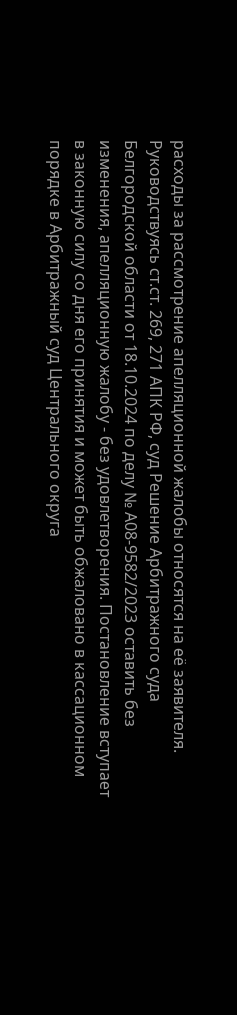расходы за рассмотрение апелляционной жалобы относятся на её заявителя. Руководствуясь ст.ст. 269, 271 АПК РФ, суд Решение Арбитражного суда Белгородской области от 18.10.2024 по делу № А08-9582/2023 оставить без изменения, апелляционную жалобу - без удовлетворения. Постановление вступает в законную силу со дня его принятия и может быть обжаловано в кассационном порядке в Арбитражный суд Центрального округа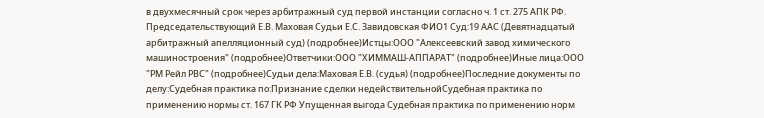в двухмесячный срок через арбитражный суд первой инстанции согласно ч. 1 ст. 275 АПК РФ. Председательствующий Е.В. Маховая Судьи Е.С. Завидовская ФИО1 Суд:19 ААС (Девятнадцатый арбитражный апелляционный суд) (подробнее)Истцы:ООО "Алексеевский завод химического машиностроения" (подробнее)Ответчики:ООО "ХИММАШ-АППАРАТ" (подробнее)Иные лица:ООО "РМ Рейл РВС" (подробнее)Судьи дела:Маховая Е.В. (судья) (подробнее)Последние документы по делу:Судебная практика по:Признание сделки недействительнойСудебная практика по применению нормы ст. 167 ГК РФ Упущенная выгода Судебная практика по применению норм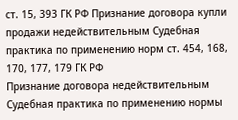ст. 15, 393 ГК РФ Признание договора купли продажи недействительным Судебная практика по применению норм ст. 454, 168, 170, 177, 179 ГК РФ
Признание договора недействительным Судебная практика по применению нормы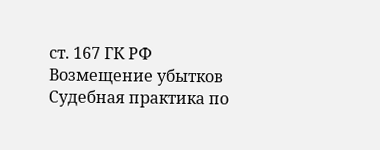ст. 167 ГК РФ Возмещение убытков Судебная практика по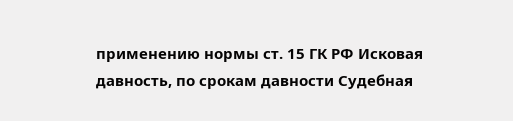применению нормы ст. 15 ГК РФ Исковая давность, по срокам давности Судебная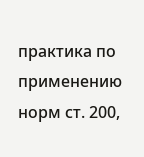практика по применению норм ст. 200,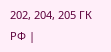202, 204, 205 ГК РФ |